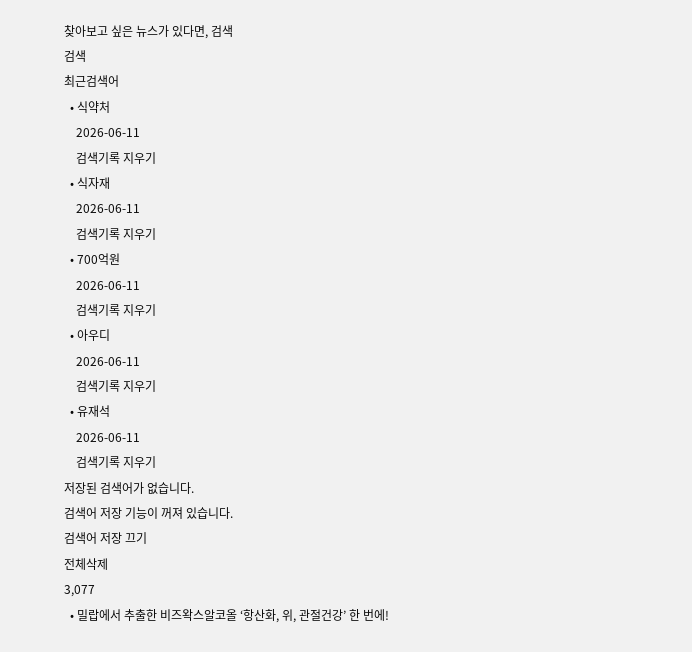찾아보고 싶은 뉴스가 있다면, 검색
검색
최근검색어
  • 식약처
    2026-06-11
    검색기록 지우기
  • 식자재
    2026-06-11
    검색기록 지우기
  • 700억원
    2026-06-11
    검색기록 지우기
  • 아우디
    2026-06-11
    검색기록 지우기
  • 유재석
    2026-06-11
    검색기록 지우기
저장된 검색어가 없습니다.
검색어 저장 기능이 꺼져 있습니다.
검색어 저장 끄기
전체삭제
3,077
  • 밀랍에서 추출한 비즈왁스알코올 ‘항산화, 위, 관절건강’ 한 번에!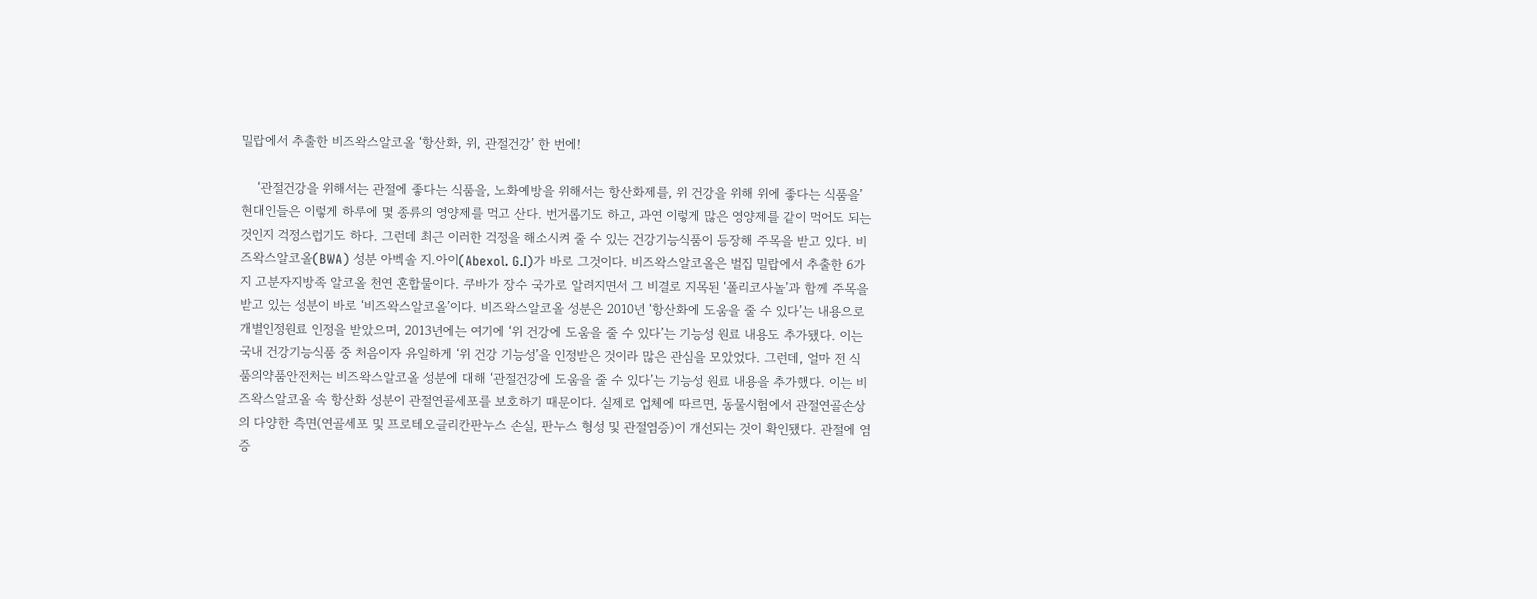밀랍에서 추출한 비즈왁스알코올 ‘항산화, 위, 관절건강’ 한 번에!

    ‘관절건강을 위해서는 관절에 좋다는 식품을, 노화예방을 위해서는 항산화제를, 위 건강을 위해 위에 좋다는 식품을’ 현대인들은 이렇게 하루에 몇 종류의 영양제를 먹고 산다. 번거롭기도 하고, 과연 이렇게 많은 영양제를 같이 먹어도 되는 것인지 걱정스럽기도 하다. 그런데 최근 이러한 걱정을 해소시켜 줄 수 있는 건강기능식품이 등장해 주목을 받고 있다. 비즈왁스알코올(BWA) 성분 아벡솔 지.아이(Abexol. G.I)가 바로 그것이다. 비즈왁스알코올은 벌집 밀랍에서 추출한 6가지 고분자지방족 알코올 천연 혼합물이다. 쿠바가 장수 국가로 알려지면서 그 비결로 지목된 ‘폴리코사놀’과 함께 주목을 받고 있는 성분이 바로 ‘비즈왁스알코올’이다. 비즈왁스알코올 성분은 2010년 ‘항산화에 도움을 줄 수 있다’는 내용으로 개별인정원료 인정을 받았으며, 2013년에는 여기에 ‘위 건강에 도움을 줄 수 있다’는 기능성 원료 내용도 추가됐다. 이는 국내 건강기능식품 중 처음이자 유일하게 ‘위 건강 기능성’을 인정받은 것이라 많은 관심을 모았었다. 그런데, 얼마 전 식품의약품안전처는 비즈왁스알코올 성분에 대해 ‘관절건강에 도움을 줄 수 있다’는 기능성 원료 내용을 추가했다. 이는 비즈왁스알코올 속 항산화 성분이 관절연골세포를 보호하기 때문이다. 실제로 업체에 따르면, 동물시험에서 관절연골손상의 다양한 측면(연골세포 및 프로테오글리칸판누스 손실, 판누스 형성 및 관절염증)이 개선되는 것이 확인됐다. 관절에 염증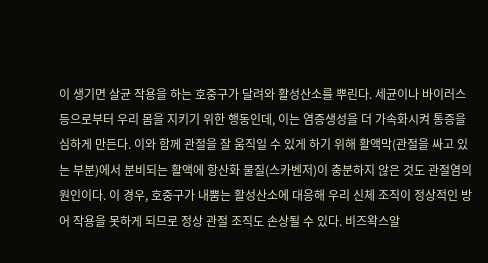이 생기면 살균 작용을 하는 호중구가 달려와 활성산소를 뿌린다. 세균이나 바이러스 등으로부터 우리 몸을 지키기 위한 행동인데, 이는 염증생성을 더 가속화시켜 통증을 심하게 만든다. 이와 함께 관절을 잘 움직일 수 있게 하기 위해 활액막(관절을 싸고 있는 부분)에서 분비되는 활액에 항산화 물질(스카벤저)이 충분하지 않은 것도 관절염의 원인이다. 이 경우, 호중구가 내뿜는 활성산소에 대응해 우리 신체 조직이 정상적인 방어 작용을 못하게 되므로 정상 관절 조직도 손상될 수 있다. 비즈왁스알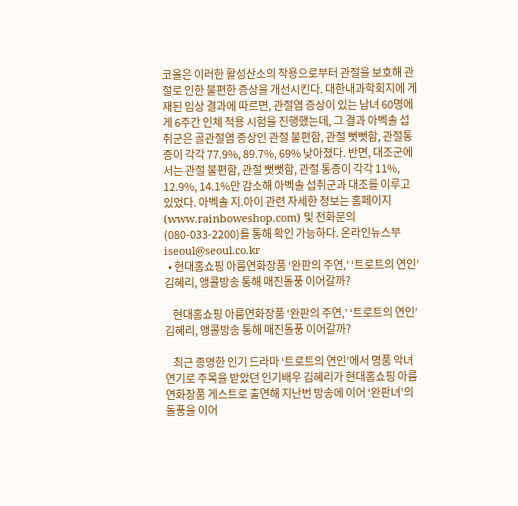코올은 이러한 활성산소의 작용으로부터 관절을 보호해 관절로 인한 불편한 증상을 개선시킨다. 대한내과학회지에 게재된 임상 결과에 따르면, 관절염 증상이 있는 남녀 60명에게 6주간 인체 적용 시험을 진행했는데, 그 결과 아벡솔 섭취군은 골관절염 증상인 관절 불편함, 관절 뻣뻣함, 관절통증이 각각 77.9%, 89.7%, 69% 낮아졌다. 반면, 대조군에서는 관절 불편함, 관절 뻣뻣함, 관절 통증이 각각 11%, 12.9%, 14.1%만 감소해 아벡솔 섭취군과 대조를 이루고 있었다. 아벡솔 지.아이 관련 자세한 정보는 홈페이지(www.rainboweshop.com) 및 전화문의(080-033-2200)를 통해 확인 가능하다. 온라인뉴스부 iseoul@seoul.co.kr
  • 현대홈쇼핑 아름연화장품 ‘완판의 주연,’ ‘트로트의 연인’ 김혜리, 앵콜방송 통해 매진돌풍 이어갈까?

    현대홈쇼핑 아름연화장품 ‘완판의 주연,’ ‘트로트의 연인’ 김혜리, 앵콜방송 통해 매진돌풍 이어갈까?

    최근 종영한 인기 드라마 ‘트로트의 연인’에서 명품 악녀 연기로 주목을 받았던 인기배우 김혜리가 현대홈쇼핑 아름연화장품 게스트로 출연해 지난번 방송에 이어 ‘완판녀’의 돌풍을 이어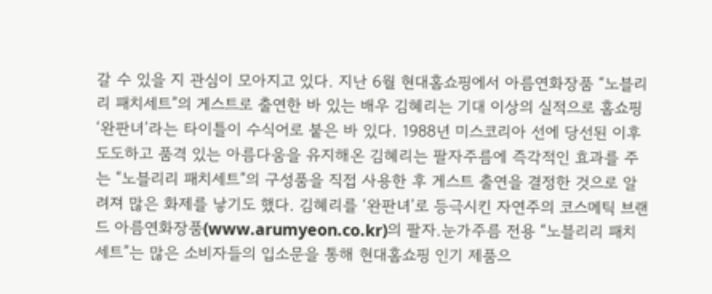갈 수 있을 지 관심이 모아지고 있다. 지난 6월 현대홈쇼핑에서 아름연화장품 “노블리리 패치세트”의 게스트로 출연한 바 있는 배우 김혜리는 기대 이상의 실적으로 홈쇼핑 ‘완판녀’라는 타이틀이 수식어로 붙은 바 있다. 1988년 미스코리아 선에 당선된 이후 도도하고 품격 있는 아름다움을 유지해온 김혜리는 팔자주름에 즉각적인 효과를 주는 “노블리리 패치세트”의 구성품을 직접 사용한 후 게스트 출연을 결정한 것으로 알려져 많은 화제를 낳기도 했다. 김혜리를 ‘완판녀’로 등극시킨 자연주의 코스메틱 브랜드 아름연화장품(www.arumyeon.co.kr)의 팔자.눈가주름 전용 “노블리리 패치세트”는 많은 소비자들의 입소문을 통해 현대홈쇼핑 인기 제품으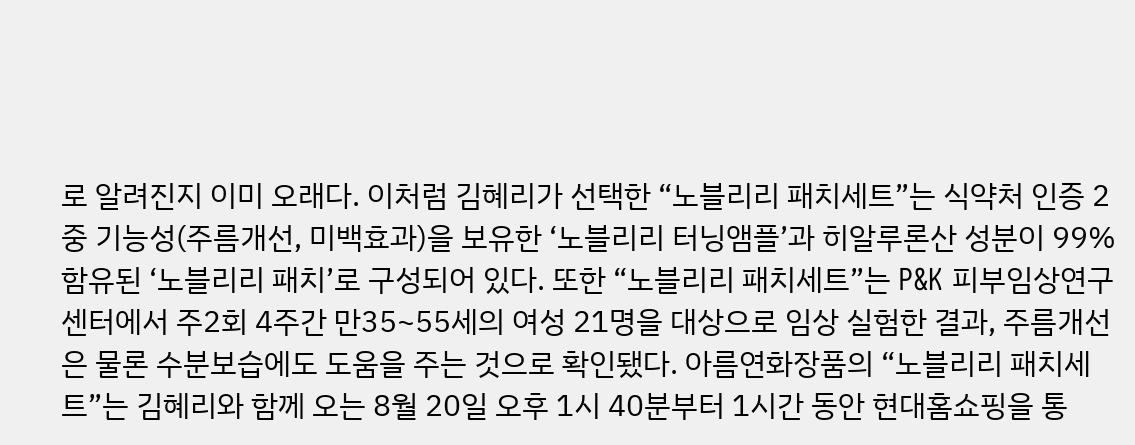로 알려진지 이미 오래다. 이처럼 김혜리가 선택한 “노블리리 패치세트”는 식약처 인증 2중 기능성(주름개선, 미백효과)을 보유한 ‘노블리리 터닝앰플’과 히알루론산 성분이 99% 함유된 ‘노블리리 패치’로 구성되어 있다. 또한 “노블리리 패치세트”는 P&K 피부임상연구센터에서 주2회 4주간 만35~55세의 여성 21명을 대상으로 임상 실험한 결과, 주름개선은 물론 수분보습에도 도움을 주는 것으로 확인됐다. 아름연화장품의 “노블리리 패치세트”는 김혜리와 함께 오는 8월 20일 오후 1시 40분부터 1시간 동안 현대홈쇼핑을 통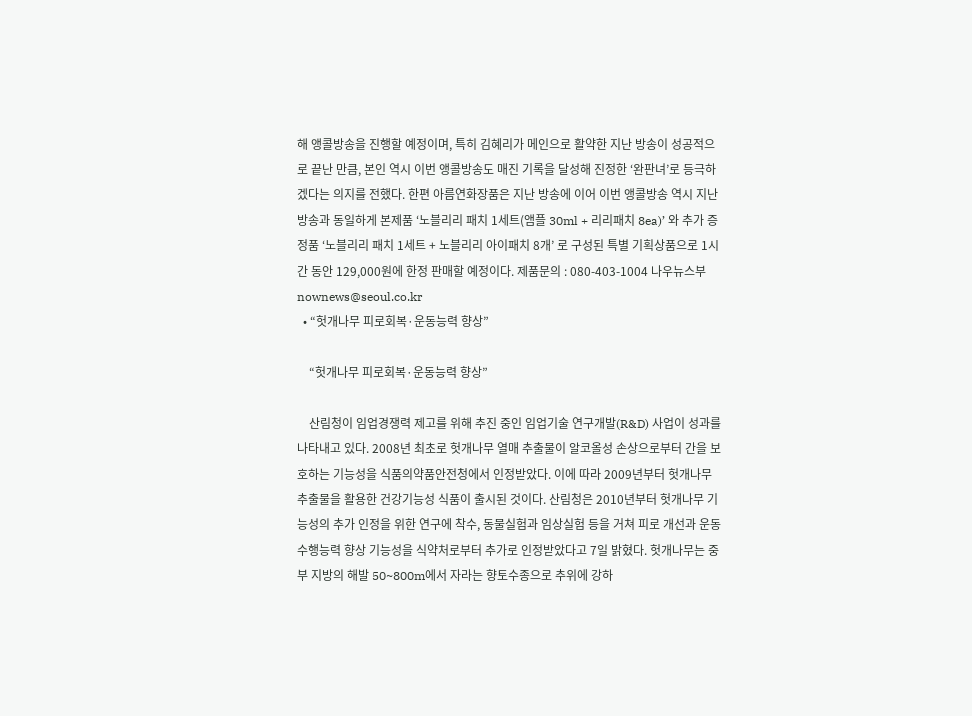해 앵콜방송을 진행할 예정이며, 특히 김혜리가 메인으로 활약한 지난 방송이 성공적으로 끝난 만큼, 본인 역시 이번 앵콜방송도 매진 기록을 달성해 진정한 ‘완판녀’로 등극하겠다는 의지를 전했다. 한편 아름연화장품은 지난 방송에 이어 이번 앵콜방송 역시 지난 방송과 동일하게 본제품 ‘노블리리 패치 1세트(앰플 30ml + 리리패치 8ea)’ 와 추가 증정품 ‘노블리리 패치 1세트 + 노블리리 아이패치 8개’ 로 구성된 특별 기획상품으로 1시간 동안 129,000원에 한정 판매할 예정이다. 제품문의 : 080-403-1004 나우뉴스부 nownews@seoul.co.kr
  • “헛개나무 피로회복·운동능력 향상”

    “헛개나무 피로회복·운동능력 향상”

    산림청이 임업경쟁력 제고를 위해 추진 중인 임업기술 연구개발(R&D) 사업이 성과를 나타내고 있다. 2008년 최초로 헛개나무 열매 추출물이 알코올성 손상으로부터 간을 보호하는 기능성을 식품의약품안전청에서 인정받았다. 이에 따라 2009년부터 헛개나무 추출물을 활용한 건강기능성 식품이 출시된 것이다. 산림청은 2010년부터 헛개나무 기능성의 추가 인정을 위한 연구에 착수, 동물실험과 임상실험 등을 거쳐 피로 개선과 운동수행능력 향상 기능성을 식약처로부터 추가로 인정받았다고 7일 밝혔다. 헛개나무는 중부 지방의 해발 50~800m에서 자라는 향토수종으로 추위에 강하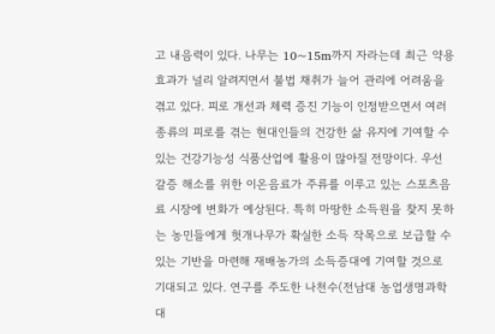고 내음력이 있다. 나무는 10~15m까지 자라는데 최근 약용효과가 널리 알려지면서 불법 채취가 늘어 관리에 어려움을 겪고 있다. 피로 개선과 체력 증진 기능이 인정받으면서 여러 종류의 피로를 겪는 현대인들의 건강한 삶 유지에 기여할 수 있는 건강기능성 식품산업에 활용이 많아질 전망이다. 우선 갈증 해소를 위한 이온음료가 주류를 이루고 있는 스포츠음료 시장에 변화가 예상된다. 특히 마땅한 소득원을 찾지 못하는 농민들에게 헛개나무가 확실한 소득 작목으로 보급할 수 있는 기반을 마련해 재배농가의 소득증대에 기여할 것으로 기대되고 있다. 연구를 주도한 나천수(전남대 농업생명과학대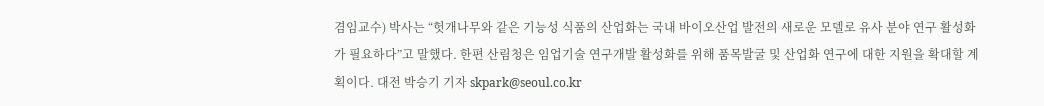겸임교수) 박사는 “헛개나무와 같은 기능성 식품의 산업화는 국내 바이오산업 발전의 새로운 모델로 유사 분야 연구 활성화가 필요하다”고 말했다. 한편 산림청은 임업기술 연구개발 활성화를 위해 품목발굴 및 산업화 연구에 대한 지원을 확대할 계획이다. 대전 박승기 기자 skpark@seoul.co.kr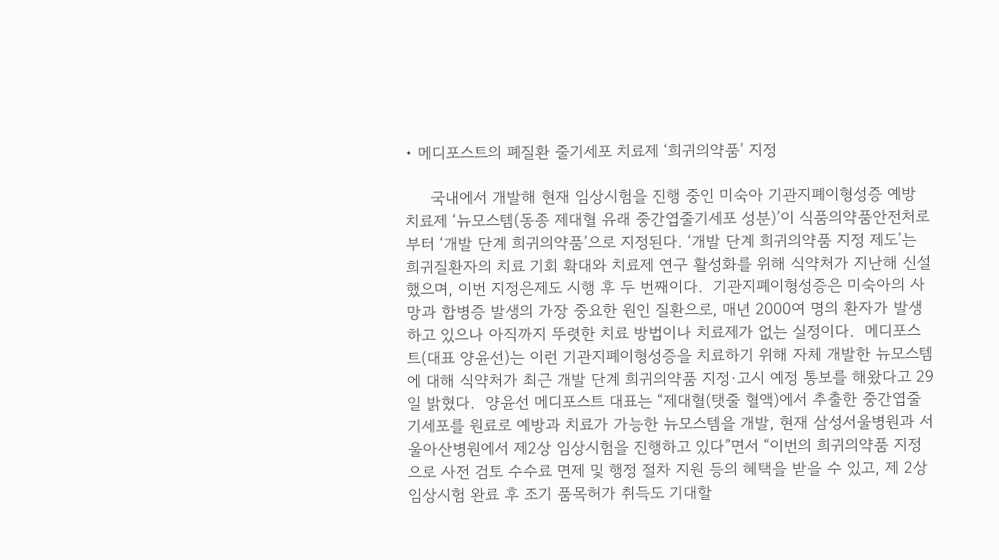• 메디포스트의 폐질환 줄기세포 치료제 ‘희귀의약품’ 지정

     국내에서 개발해 현재 임상시험을 진행 중인 미숙아 기관지폐이형성증 예방 치료제 ‘뉴모스템(동종 제대혈 유래 중간엽줄기세포 성분)’이 식품의약품안전처로부터 ‘개발 단계 희귀의약품’으로 지정된다. ‘개발 단계 희귀의약품 지정 제도’는 희귀질환자의 치료 기회 확대와 치료제 연구 활성화를 위해 식약처가 지난해 신설했으며, 이번 지정은제도 시행 후 두 번째이다.  기관지폐이형성증은 미숙아의 사망과 합병증 발생의 가장 중요한 원인 질환으로, 매년 2000여 명의 환자가 발생하고 있으나 아직까지 뚜렷한 치료 방법이나 치료제가 없는 실정이다.  메디포스트(대표 양윤선)는 이런 기관지폐이형성증을 치료하기 위해 자체 개발한 뉴모스템에 대해 식약처가 최근 개발 단계 희귀의약품 지정·고시 예정 통보를 해왔다고 29일 밝혔다.  양윤선 메디포스트 대표는 “제대혈(탯줄 혈액)에서 추출한 중간엽줄기세포를 원료로 예방과 치료가 가능한 뉴모스템을 개발, 현재 삼성서울병원과 서울아산병원에서 제2상 임상시험을 진행하고 있다”면서 “이번의 희귀의약품 지정으로 사전 검토 수수료 면제 및 행정 절차 지원 등의 혜택을 받을 수 있고, 제 2상 임상시험 완료 후 조기 품목허가 취득도 기대할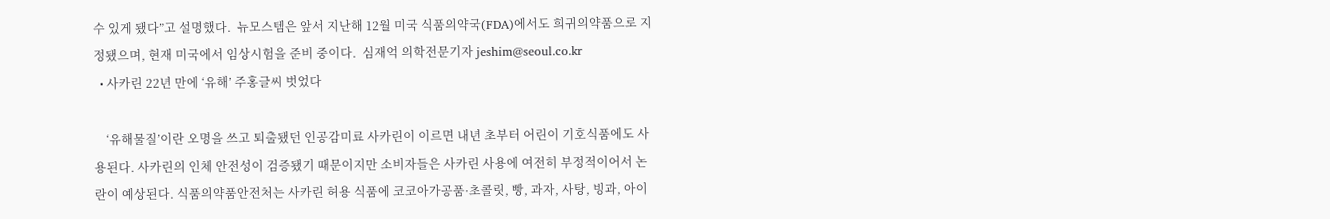수 있게 됐다”고 설명했다.  뉴모스템은 앞서 지난해 12월 미국 식품의약국(FDA)에서도 희귀의약품으로 지정됐으며, 현재 미국에서 임상시험을 준비 중이다.  심재억 의학전문기자 jeshim@seoul.co.kr
  • 사카린 22년 만에 ‘유해’ 주홍글씨 벗었다

    ‘유해물질’이란 오명을 쓰고 퇴출됐던 인공감미료 사카린이 이르면 내년 초부터 어린이 기호식품에도 사용된다. 사카린의 인체 안전성이 검증됐기 때문이지만 소비자들은 사카린 사용에 여전히 부정적이어서 논란이 예상된다. 식품의약품안전처는 사카린 허용 식품에 코코아가공품·초콜릿, 빵, 과자, 사탕, 빙과, 아이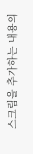스크림을 추가하는 내용의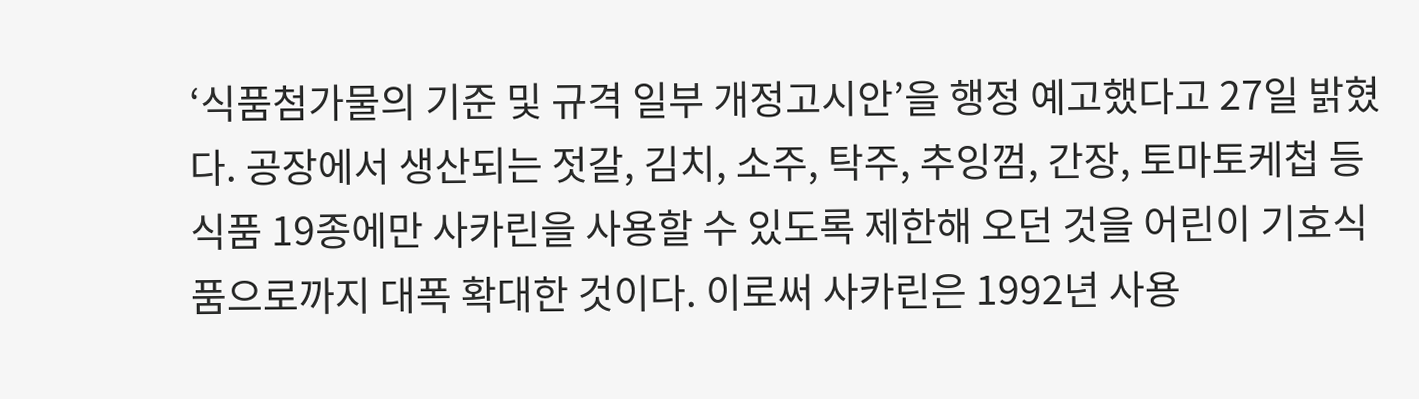‘식품첨가물의 기준 및 규격 일부 개정고시안’을 행정 예고했다고 27일 밝혔다. 공장에서 생산되는 젓갈, 김치, 소주, 탁주, 추잉껌, 간장, 토마토케첩 등 식품 19종에만 사카린을 사용할 수 있도록 제한해 오던 것을 어린이 기호식품으로까지 대폭 확대한 것이다. 이로써 사카린은 1992년 사용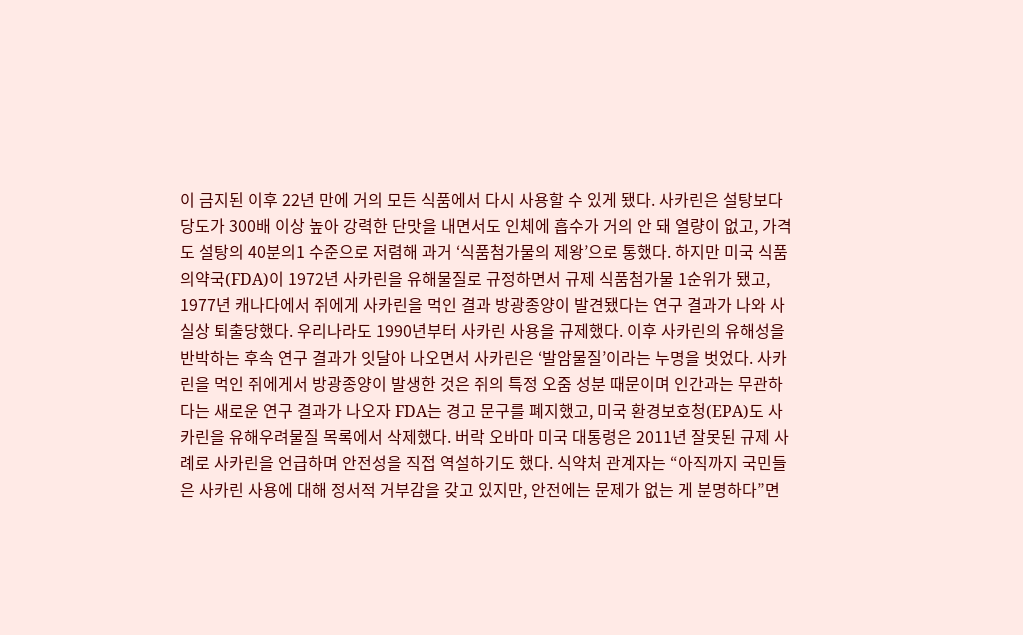이 금지된 이후 22년 만에 거의 모든 식품에서 다시 사용할 수 있게 됐다. 사카린은 설탕보다 당도가 300배 이상 높아 강력한 단맛을 내면서도 인체에 흡수가 거의 안 돼 열량이 없고, 가격도 설탕의 40분의1 수준으로 저렴해 과거 ‘식품첨가물의 제왕’으로 통했다. 하지만 미국 식품의약국(FDA)이 1972년 사카린을 유해물질로 규정하면서 규제 식품첨가물 1순위가 됐고, 1977년 캐나다에서 쥐에게 사카린을 먹인 결과 방광종양이 발견됐다는 연구 결과가 나와 사실상 퇴출당했다. 우리나라도 1990년부터 사카린 사용을 규제했다. 이후 사카린의 유해성을 반박하는 후속 연구 결과가 잇달아 나오면서 사카린은 ‘발암물질’이라는 누명을 벗었다. 사카린을 먹인 쥐에게서 방광종양이 발생한 것은 쥐의 특정 오줌 성분 때문이며 인간과는 무관하다는 새로운 연구 결과가 나오자 FDA는 경고 문구를 폐지했고, 미국 환경보호청(EPA)도 사카린을 유해우려물질 목록에서 삭제했다. 버락 오바마 미국 대통령은 2011년 잘못된 규제 사례로 사카린을 언급하며 안전성을 직접 역설하기도 했다. 식약처 관계자는 “아직까지 국민들은 사카린 사용에 대해 정서적 거부감을 갖고 있지만, 안전에는 문제가 없는 게 분명하다”면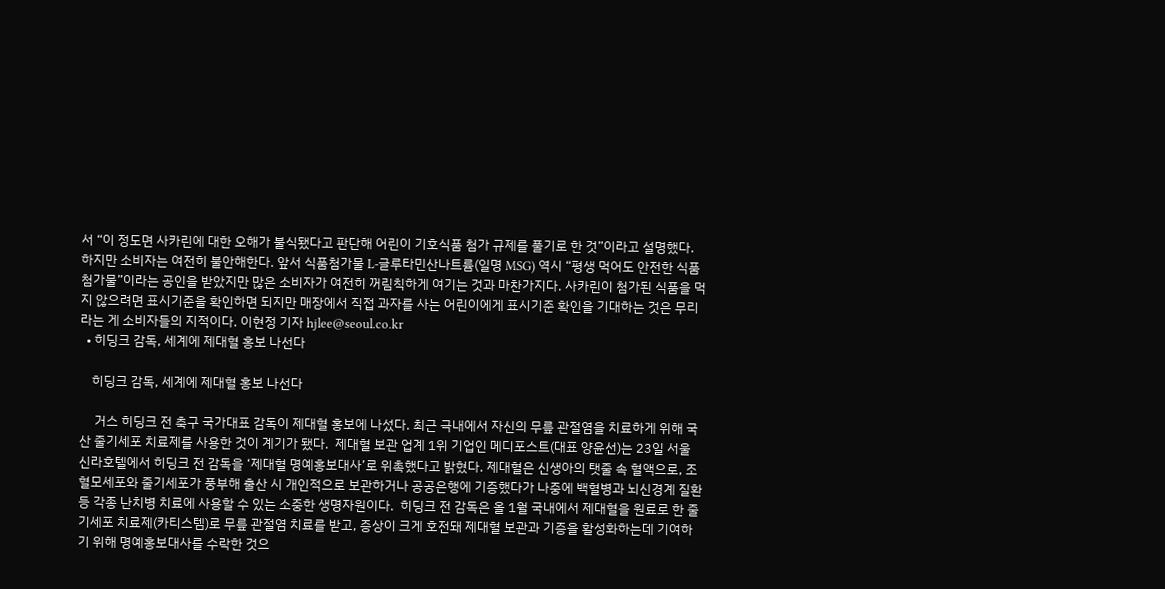서 “이 정도면 사카린에 대한 오해가 불식됐다고 판단해 어린이 기호식품 첨가 규제를 풀기로 한 것”이라고 설명했다. 하지만 소비자는 여전히 불안해한다. 앞서 식품첨가물 L-글루타민산나트륨(일명 MSG) 역시 “평생 먹어도 안전한 식품첨가물”이라는 공인을 받았지만 많은 소비자가 여전히 꺼림칙하게 여기는 것과 마찬가지다. 사카린이 첨가된 식품을 먹지 않으려면 표시기준을 확인하면 되지만 매장에서 직접 과자를 사는 어린이에게 표시기준 확인을 기대하는 것은 무리라는 게 소비자들의 지적이다. 이현정 기자 hjlee@seoul.co.kr
  • 히딩크 감독, 세계에 제대혈 홍보 나선다

    히딩크 감독, 세계에 제대혈 홍보 나선다

     거스 히딩크 전 축구 국가대표 감독이 제대혈 홍보에 나섰다. 최근 극내에서 자신의 무릎 관절염을 치료하게 위해 국산 줄기세포 치료제를 사용한 것이 계기가 됐다.  제대혈 보관 업계 1위 기업인 메디포스트(대표 양윤선)는 23일 서울 신라호텔에서 히딩크 전 감독을 ‘제대혈 명예홍보대사’로 위촉했다고 밝혔다. 제대혈은 신생아의 탯줄 속 혈액으로, 조혈모세포와 줄기세포가 풍부해 출산 시 개인적으로 보관하거나 공공은행에 기증했다가 나중에 백혈병과 뇌신경계 질환 등 각종 난치병 치료에 사용할 수 있는 소중한 생명자원이다.  히딩크 전 감독은 올 1월 국내에서 제대혈을 원료로 한 줄기세포 치료제(카티스템)로 무릎 관절염 치료를 받고, 증상이 크게 호전돼 제대혈 보관과 기증을 활성화하는데 기여하기 위해 명예홍보대사를 수락한 것으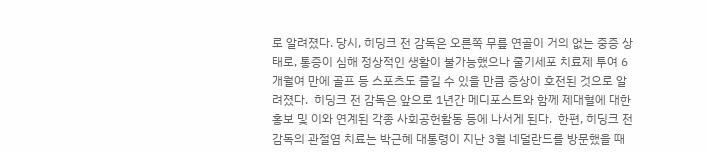로 알려졌다. 당시, 히딩크 전 감독은 오른쪽 무릎 연골이 거의 없는 중증 상태로, 통증이 심해 정상적인 생활이 불가능했으나 줄기세포 치료제 투여 6개월여 만에 골프 등 스포츠도 즐길 수 있을 만큼 증상이 호전된 것으로 알려졌다.  히딩크 전 감독은 앞으로 1년간 메디포스트와 함께 제대혈에 대한 홍보 및 이와 연계된 각종 사회공헌활동 등에 나서게 된다.  한편, 히딩크 전 감독의 관절염 치료는 박근혜 대통령이 지난 3월 네덜란드를 방문했을 때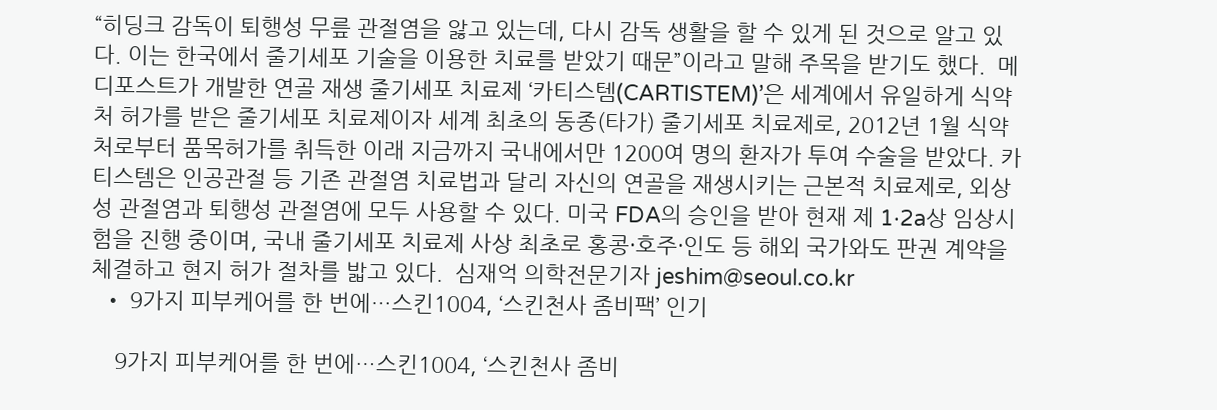“히딩크 감독이 퇴행성 무릎 관절염을 앓고 있는데, 다시 감독 생활을 할 수 있게 된 것으로 알고 있다. 이는 한국에서 줄기세포 기술을 이용한 치료를 받았기 때문”이라고 말해 주목을 받기도 했다.  메디포스트가 개발한 연골 재생 줄기세포 치료제 ‘카티스템(CARTISTEM)’은 세계에서 유일하게 식약처 허가를 받은 줄기세포 치료제이자 세계 최초의 동종(타가) 줄기세포 치료제로, 2012년 1월 식약처로부터 품목허가를 취득한 이래 지금까지 국내에서만 1200여 명의 환자가 투여 수술을 받았다. 카티스템은 인공관절 등 기존 관절염 치료법과 달리 자신의 연골을 재생시키는 근본적 치료제로, 외상성 관절염과 퇴행성 관절염에 모두 사용할 수 있다. 미국 FDA의 승인을 받아 현재 제 1·2a상 임상시험을 진행 중이며, 국내 줄기세포 치료제 사상 최초로 홍콩·호주·인도 등 해외 국가와도 판권 계약을 체결하고 현지 허가 절차를 밟고 있다.  심재억 의학전문기자 jeshim@seoul.co.kr
  • 9가지 피부케어를 한 번에…스킨1004, ‘스킨천사 좀비팩’ 인기

    9가지 피부케어를 한 번에…스킨1004, ‘스킨천사 좀비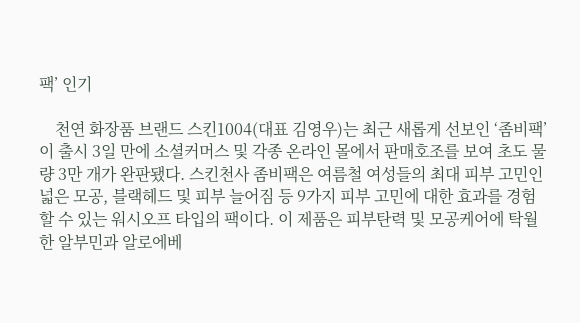팩’ 인기

    천연 화장품 브랜드 스킨1004(대표 김영우)는 최근 새롭게 선보인 ‘좀비팩’이 출시 3일 만에 소셜커머스 및 각종 온라인 몰에서 판매호조를 보여 초도 물량 3만 개가 완판됐다. 스킨천사 좀비팩은 여름철 여성들의 최대 피부 고민인 넓은 모공, 블랙헤드 및 피부 늘어짐 등 9가지 피부 고민에 대한 효과를 경험할 수 있는 워시오프 타입의 팩이다. 이 제품은 피부탄력 및 모공케어에 탁월한 알부민과 알로에베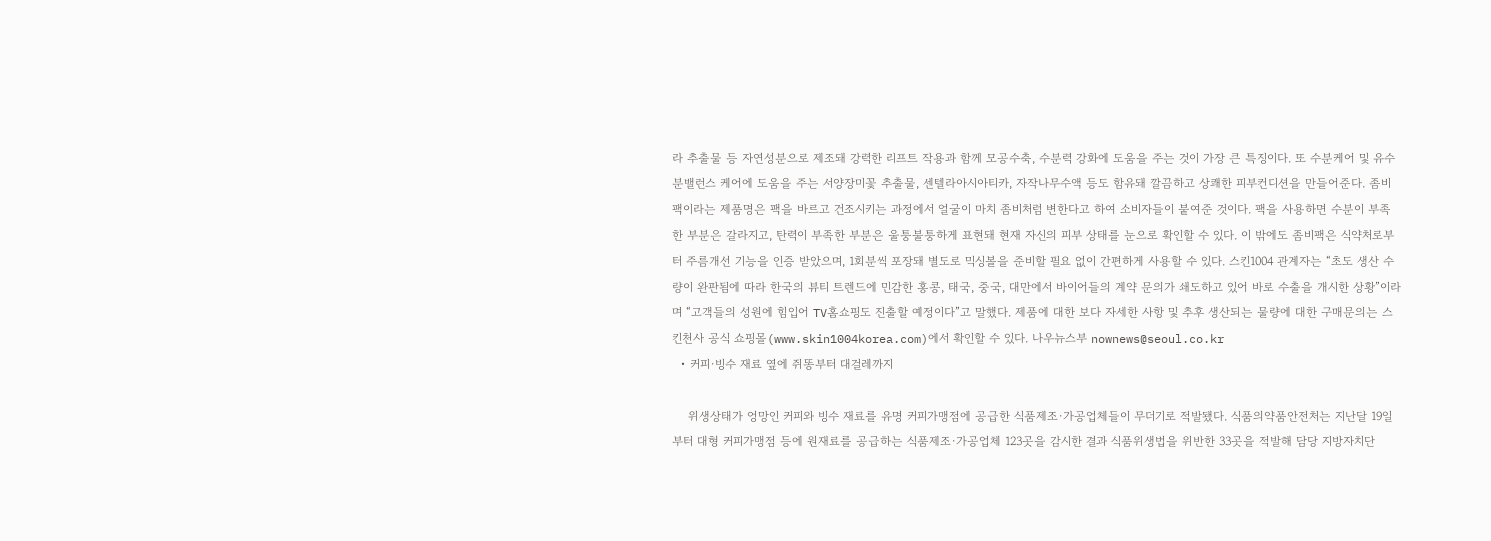라 추출물 등 자연성분으로 제조돼 강력한 리프트 작용과 함께 모공수축, 수분력 강화에 도움을 주는 것이 가장 큰 특징이다. 또 수분케어 및 유수분밸런스 케어에 도움을 주는 서양장미꽃 추출물, 센텔라아시아티카, 자작나무수액 등도 함유돼 깔끔하고 상쾌한 피부컨디션을 만들어준다. 좀비팩이라는 제품명은 팩을 바르고 건조시키는 과정에서 얼굴이 마치 좀비처럼 변한다고 하여 소비자들이 붙여준 것이다. 팩을 사용하면 수분이 부족한 부분은 갈라지고, 탄력이 부족한 부분은 울퉁불퉁하게 표현돼 현재 자신의 피부 상태를 눈으로 확인할 수 있다. 이 밖에도 좀비팩은 식약처로부터 주름개선 기능을 인증 받았으며, 1회분씩 포장돼 별도로 믹싱볼을 준비할 필요 없이 간편하게 사용할 수 있다. 스킨1004 관계자는 “초도 생산 수량이 완판됨에 따라 한국의 뷰티 트렌드에 민감한 홍콩, 태국, 중국, 대만에서 바이어들의 계약 문의가 쇄도하고 있어 바로 수출을 개시한 상황”이라며 “고객들의 성원에 힘입어 TV홈쇼핑도 진출할 예정이다”고 말했다. 제품에 대한 보다 자세한 사항 및 추후 생산되는 물량에 대한 구매문의는 스킨천사 공식 쇼핑몰(www.skin1004korea.com)에서 확인할 수 있다. 나우뉴스부 nownews@seoul.co.kr
  • 커피·빙수 재료 옆에 쥐똥부터 대걸레까지

    위생상태가 엉망인 커피와 빙수 재료를 유명 커피가맹점에 공급한 식품제조·가공업체들이 무더기로 적발됐다. 식품의약품안전처는 지난달 19일부터 대형 커피가맹점 등에 원재료를 공급하는 식품제조·가공업체 123곳을 감시한 결과 식품위생법을 위반한 33곳을 적발해 담당 지방자치단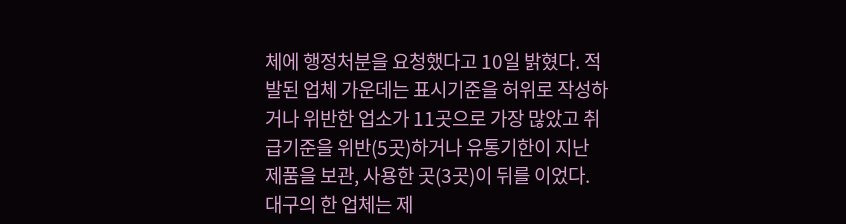체에 행정처분을 요청했다고 10일 밝혔다. 적발된 업체 가운데는 표시기준을 허위로 작성하거나 위반한 업소가 11곳으로 가장 많았고 취급기준을 위반(5곳)하거나 유통기한이 지난 제품을 보관, 사용한 곳(3곳)이 뒤를 이었다. 대구의 한 업체는 제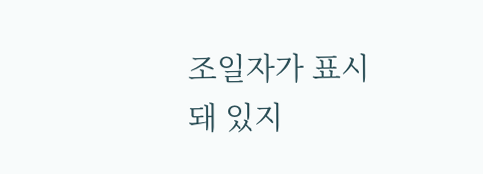조일자가 표시돼 있지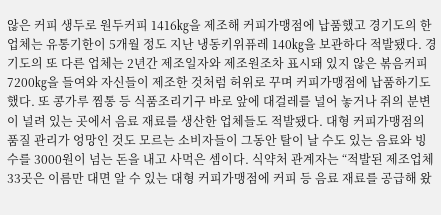않은 커피 생두로 원두커피 1416㎏을 제조해 커피가맹점에 납품했고 경기도의 한 업체는 유통기한이 5개월 정도 지난 냉동키위퓨레 140㎏을 보관하다 적발됐다. 경기도의 또 다른 업체는 2년간 제조일자와 제조원조차 표시돼 있지 않은 볶음커피 7200㎏을 들여와 자신들이 제조한 것처럼 허위로 꾸며 커피가맹점에 납품하기도 했다. 또 콩가루 찜통 등 식품조리기구 바로 앞에 대걸레를 널어 놓거나 쥐의 분변이 널려 있는 곳에서 음료 재료를 생산한 업체들도 적발됐다. 대형 커피가맹점의 품질 관리가 엉망인 것도 모르는 소비자들이 그동안 탈이 날 수도 있는 음료와 빙수를 3000원이 넘는 돈을 내고 사먹은 셈이다. 식약처 관계자는 “적발된 제조업체 33곳은 이름만 대면 알 수 있는 대형 커피가맹점에 커피 등 음료 재료를 공급해 왔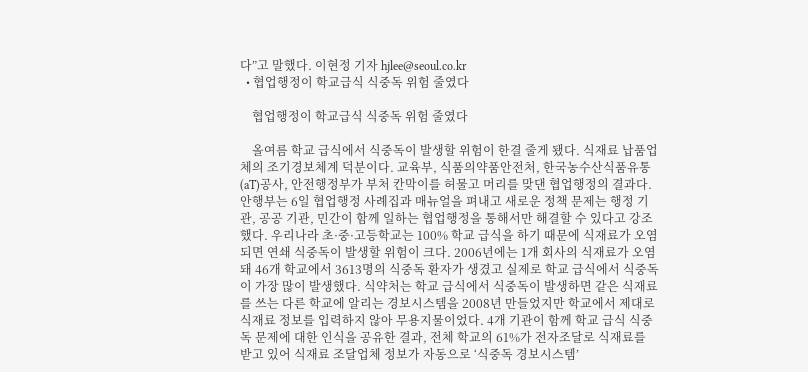다”고 말했다. 이현정 기자 hjlee@seoul.co.kr
  • 협업행정이 학교급식 식중독 위험 줄였다

    협업행정이 학교급식 식중독 위험 줄였다

    올여름 학교 급식에서 식중독이 발생할 위험이 한결 줄게 됐다. 식재료 납품업체의 조기경보체계 덕분이다. 교육부, 식품의약품안전처, 한국농수산식품유통(aT)공사, 안전행정부가 부처 칸막이를 허물고 머리를 맞댄 협업행정의 결과다. 안행부는 6일 협업행정 사례집과 매뉴얼을 펴내고 새로운 정책 문제는 행정 기관, 공공 기관, 민간이 함께 일하는 협업행정을 통해서만 해결할 수 있다고 강조했다. 우리나라 초·중·고등학교는 100% 학교 급식을 하기 때문에 식재료가 오염되면 연쇄 식중독이 발생할 위험이 크다. 2006년에는 1개 회사의 식재료가 오염돼 46개 학교에서 3613명의 식중독 환자가 생겼고 실제로 학교 급식에서 식중독이 가장 많이 발생했다. 식약처는 학교 급식에서 식중독이 발생하면 같은 식재료를 쓰는 다른 학교에 알리는 경보시스템을 2008년 만들었지만 학교에서 제대로 식재료 정보를 입력하지 않아 무용지물이었다. 4개 기관이 함께 학교 급식 식중독 문제에 대한 인식을 공유한 결과, 전체 학교의 61%가 전자조달로 식재료를 받고 있어 식재료 조달업체 정보가 자동으로 ‘식중독 경보시스템’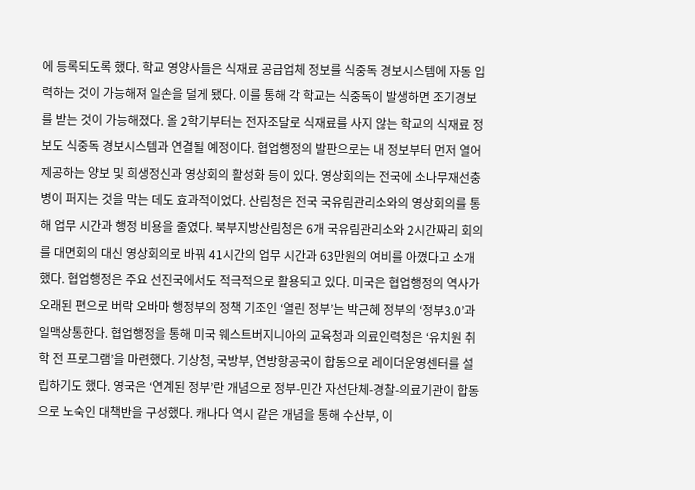에 등록되도록 했다. 학교 영양사들은 식재료 공급업체 정보를 식중독 경보시스템에 자동 입력하는 것이 가능해져 일손을 덜게 됐다. 이를 통해 각 학교는 식중독이 발생하면 조기경보를 받는 것이 가능해졌다. 올 2학기부터는 전자조달로 식재료를 사지 않는 학교의 식재료 정보도 식중독 경보시스템과 연결될 예정이다. 협업행정의 발판으로는 내 정보부터 먼저 열어 제공하는 양보 및 희생정신과 영상회의 활성화 등이 있다. 영상회의는 전국에 소나무재선충병이 퍼지는 것을 막는 데도 효과적이었다. 산림청은 전국 국유림관리소와의 영상회의를 통해 업무 시간과 행정 비용을 줄였다. 북부지방산림청은 6개 국유림관리소와 2시간짜리 회의를 대면회의 대신 영상회의로 바꿔 41시간의 업무 시간과 63만원의 여비를 아꼈다고 소개했다. 협업행정은 주요 선진국에서도 적극적으로 활용되고 있다. 미국은 협업행정의 역사가 오래된 편으로 버락 오바마 행정부의 정책 기조인 ‘열린 정부’는 박근혜 정부의 ‘정부3.0’과 일맥상통한다. 협업행정을 통해 미국 웨스트버지니아의 교육청과 의료인력청은 ‘유치원 취학 전 프로그램’을 마련했다. 기상청, 국방부, 연방항공국이 합동으로 레이더운영센터를 설립하기도 했다. 영국은 ‘연계된 정부’란 개념으로 정부-민간 자선단체-경찰-의료기관이 합동으로 노숙인 대책반을 구성했다. 캐나다 역시 같은 개념을 통해 수산부, 이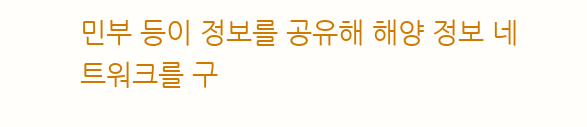민부 등이 정보를 공유해 해양 정보 네트워크를 구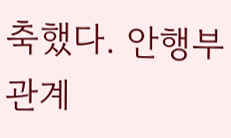축했다. 안행부 관계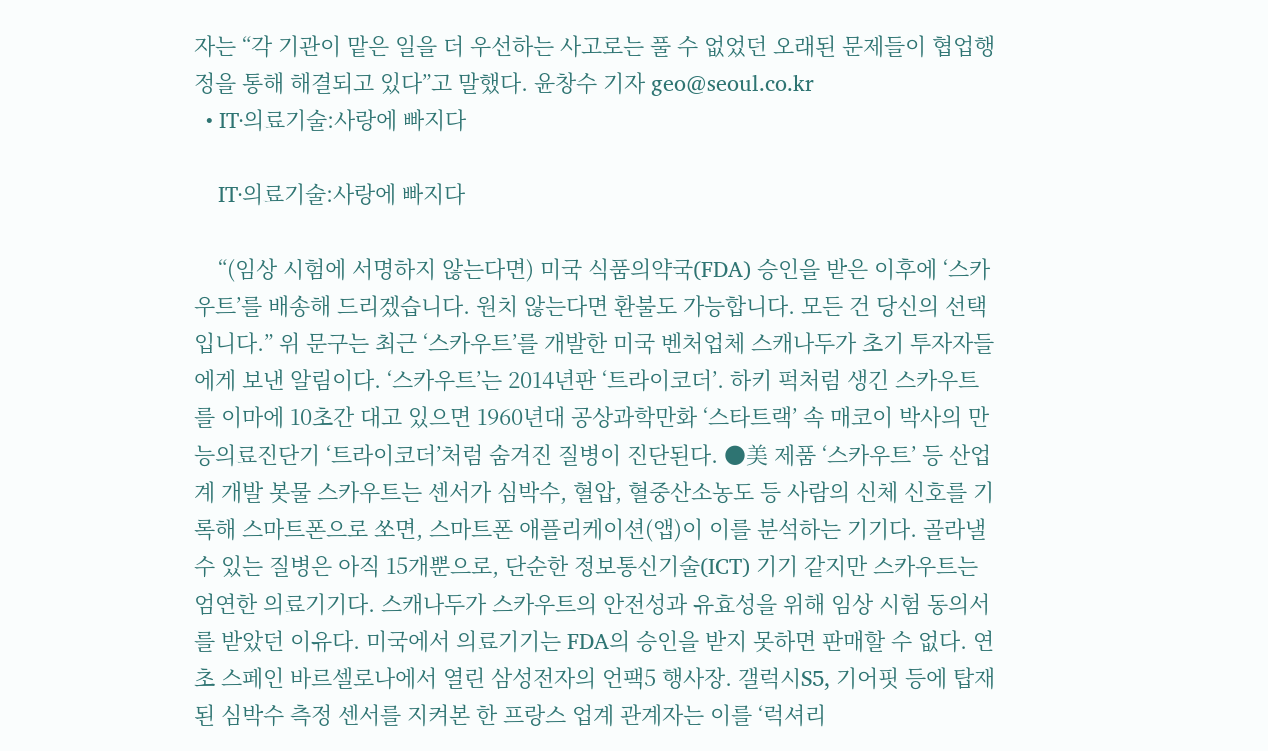자는 “각 기관이 맡은 일을 더 우선하는 사고로는 풀 수 없었던 오래된 문제들이 협업행정을 통해 해결되고 있다”고 말했다. 윤창수 기자 geo@seoul.co.kr
  • IT·의료기술:사랑에 빠지다

    IT·의료기술:사랑에 빠지다

    “(임상 시험에 서명하지 않는다면) 미국 식품의약국(FDA) 승인을 받은 이후에 ‘스카우트’를 배송해 드리겠습니다. 원치 않는다면 환불도 가능합니다. 모든 건 당신의 선택입니다.” 위 문구는 최근 ‘스카우트’를 개발한 미국 벤처업체 스캐나두가 초기 투자자들에게 보낸 알림이다. ‘스카우트’는 2014년판 ‘트라이코더’. 하키 퍽처럼 생긴 스카우트를 이마에 10초간 대고 있으면 1960년대 공상과학만화 ‘스타트랙’ 속 매코이 박사의 만능의료진단기 ‘트라이코더’처럼 숨겨진 질병이 진단된다. ●美 제품 ‘스카우트’ 등 산업계 개발 봇물 스카우트는 센서가 심박수, 혈압, 혈중산소농도 등 사람의 신체 신호를 기록해 스마트폰으로 쏘면, 스마트폰 애플리케이션(앱)이 이를 분석하는 기기다. 골라낼 수 있는 질병은 아직 15개뿐으로, 단순한 정보통신기술(ICT) 기기 같지만 스카우트는 엄연한 의료기기다. 스캐나두가 스카우트의 안전성과 유효성을 위해 임상 시험 동의서를 받았던 이유다. 미국에서 의료기기는 FDA의 승인을 받지 못하면 판매할 수 없다. 연초 스페인 바르셀로나에서 열린 삼성전자의 언팩5 행사장. 갤럭시S5, 기어핏 등에 탑재된 심박수 측정 센서를 지켜본 한 프랑스 업계 관계자는 이를 ‘럭셔리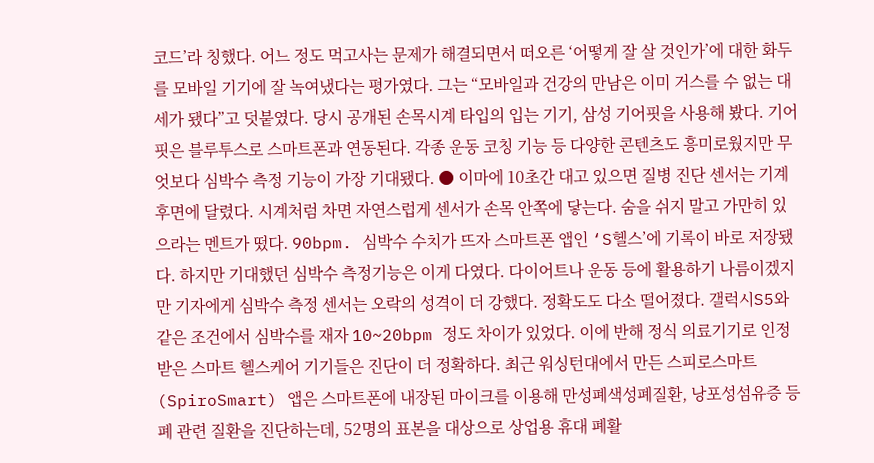코드’라 칭했다. 어느 정도 먹고사는 문제가 해결되면서 떠오른 ‘어떻게 잘 살 것인가’에 대한 화두를 모바일 기기에 잘 녹여냈다는 평가였다. 그는 “모바일과 건강의 만남은 이미 거스를 수 없는 대세가 됐다”고 덧붙였다. 당시 공개된 손목시계 타입의 입는 기기, 삼성 기어핏을 사용해 봤다. 기어핏은 블루투스로 스마트폰과 연동된다. 각종 운동 코칭 기능 등 다양한 콘텐츠도 흥미로웠지만 무엇보다 심박수 측정 기능이 가장 기대됐다. ● 이마에 10초간 대고 있으면 질병 진단 센서는 기계 후면에 달렸다. 시계처럼 차면 자연스럽게 센서가 손목 안쪽에 닿는다. 숨을 쉬지 말고 가만히 있으라는 멘트가 떴다. 90bpm. 심박수 수치가 뜨자 스마트폰 앱인 ‘S헬스’에 기록이 바로 저장됐다. 하지만 기대했던 심박수 측정기능은 이게 다였다. 다이어트나 운동 등에 활용하기 나름이겠지만 기자에게 심박수 측정 센서는 오락의 성격이 더 강했다. 정확도도 다소 떨어졌다. 갤럭시S5와 같은 조건에서 심박수를 재자 10~20bpm 정도 차이가 있었다. 이에 반해 정식 의료기기로 인정받은 스마트 헬스케어 기기들은 진단이 더 정확하다. 최근 워싱턴대에서 만든 스피로스마트(SpiroSmart) 앱은 스마트폰에 내장된 마이크를 이용해 만성폐색성폐질환, 낭포성섬유증 등 폐 관련 질환을 진단하는데, 52명의 표본을 대상으로 상업용 휴대 폐활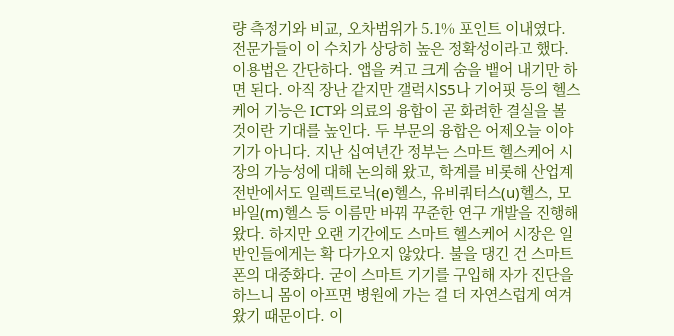량 측정기와 비교, 오차범위가 5.1% 포인트 이내였다. 전문가들이 이 수치가 상당히 높은 정확성이라고 했다. 이용법은 간단하다. 앱을 켜고 크게 숨을 뱉어 내기만 하면 된다. 아직 장난 같지만 갤럭시S5나 기어핏 등의 헬스케어 기능은 ICT와 의료의 융합이 곧 화려한 결실을 볼 것이란 기대를 높인다. 두 부문의 융합은 어제오늘 이야기가 아니다. 지난 십여년간 정부는 스마트 헬스케어 시장의 가능성에 대해 논의해 왔고, 학계를 비롯해 산업계 전반에서도 일렉트로닉(e)헬스, 유비쿼터스(u)헬스, 모바일(m)헬스 등 이름만 바꿔 꾸준한 연구 개발을 진행해 왔다. 하지만 오랜 기간에도 스마트 헬스케어 시장은 일반인들에게는 확 다가오지 않았다. 불을 댕긴 건 스마트폰의 대중화다. 굳이 스마트 기기를 구입해 자가 진단을 하느니 몸이 아프면 병원에 가는 걸 더 자연스럽게 여겨 왔기 때문이다. 이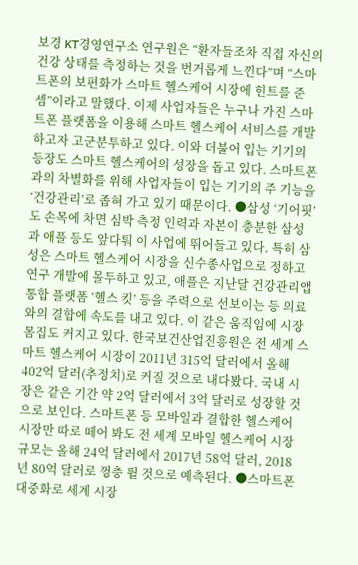보경 KT경영연구소 연구원은 “환자들조차 직접 자신의 건강 상태를 측정하는 것을 번거롭게 느낀다”며 “스마트폰의 보편화가 스마트 헬스케어 시장에 힌트를 준 셈”이라고 말했다. 이제 사업자들은 누구나 가진 스마트폰 플랫폼을 이용해 스마트 헬스케어 서비스를 개발하고자 고군분투하고 있다. 이와 더불어 입는 기기의 등장도 스마트 헬스케어의 성장을 돕고 있다. 스마트폰과의 차별화를 위해 사업자들이 입는 기기의 주 기능을 ‘건강관리’로 좁혀 가고 있기 때문이다. ●삼성 ‘기어핏’도 손목에 차면 심박 측정 인력과 자본이 충분한 삼성과 애플 등도 앞다퉈 이 사업에 뛰어들고 있다. 특히 삼성은 스마트 헬스케어 시장을 신수종사업으로 정하고 연구 개발에 몰두하고 있고, 애플은 지난달 건강관리앱 통합 플랫폼 ‘헬스 킷’ 등을 주력으로 선보이는 등 의료와의 결합에 속도를 내고 있다. 이 같은 움직임에 시장 몸집도 커지고 있다. 한국보건산업진흥원은 전 세계 스마트 헬스케어 시장이 2011년 315억 달러에서 올해 402억 달러(추정치)로 커질 것으로 내다봤다. 국내 시장은 같은 기간 약 2억 달러에서 3억 달러로 성장할 것으로 보인다. 스마트폰 등 모바일과 결합한 헬스케어 시장만 따로 떼어 봐도 전 세계 모바일 헬스케어 시장 규모는 올해 24억 달러에서 2017년 58억 달러, 2018년 80억 달러로 껑충 뛸 것으로 예측된다. ●스마트폰 대중화로 세계 시장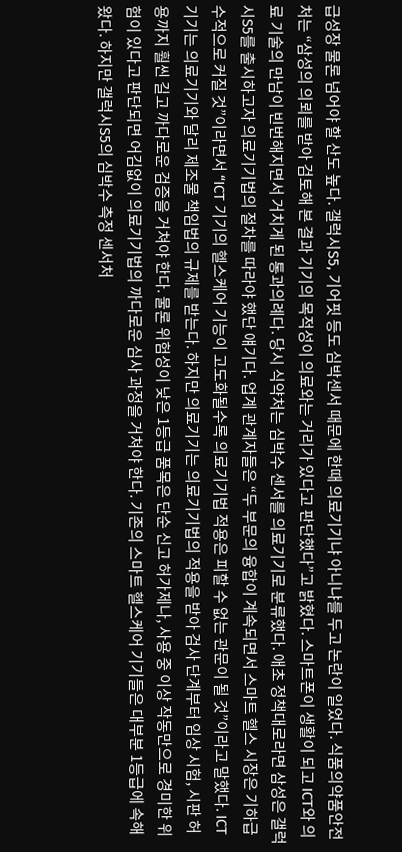급성장 물론 넘어야 할 산도 높다. 갤럭시S5, 기어핏 등도 심박센서 때문에 한때 의료기기냐 아니냐를 두고 논란이 일었다. 식품의약품안전처는 “삼성의 의뢰를 받아 검토해 본 결과 기기의 목적성이 의료와는 거리가 있다고 판단했다”고 밝혔다. 스마트폰이 생활이 되고 ICT와 의료 기술의 만남이 빈번해지면서 거치게 된 통과의례다. 당시 식약처는 심박수 센서를 의료기기로 분류했다. 애초 정책대로라면 삼성은 갤럭시S5를 출시하고자 의료기기법의 절차를 따라야 했단 얘기다. 업계 관계자들은 “두 부문의 융합이 계속되면서 스마트 헬스 시장은 기하급수적으로 커질 것”이라면서 “ICT 기기의 헬스케어 기능이 고도화될수록 의료기기법 적용은 피할 수 없는 관문이 될 것”이라고 말했다. ICT 기기는 의료기기와 달리 제조물 책임법의 규제를 받는다. 하지만 의료기기는 의료기기법의 적용을 받아 검사 단계부터 임상 시험, 시판 허용까지 훨씬 길고 까다로운 검증을 거쳐야 한다. 물론 위험성이 낮은 1등급 품목은 단순 신고 허가제나, 사용 중 이상 작동만으로 경미한 위험이 있다고 판단되면 어김없이 의료기기법의 까다로운 심사 과정을 거쳐야 한다. 기존의 스마트 헬스케어 기기들은 대부분 1등급에 속해 왔다. 하지만 갤럭시S5의 심박수 측정 센서처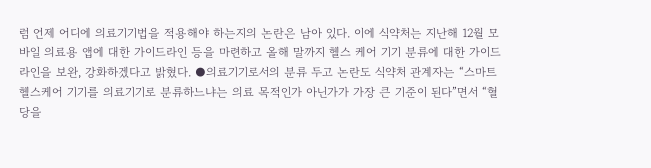럼 언제 어디에 의료기기법을 적용해야 하는지의 논란은 남아 있다. 이에 식약처는 지난해 12월 모바일 의료용 앱에 대한 가이드라인 등을 마련하고 올해 말까지 헬스 케어 기기 분류에 대한 가이드라인을 보완, 강화하겠다고 밝혔다. ●의료기기로서의 분류 두고 논란도 식약처 관계자는 “스마트 헬스케어 기기를 의료기기로 분류하느냐는 의료 목적인가 아닌가가 가장 큰 기준이 된다”면서 “혈당을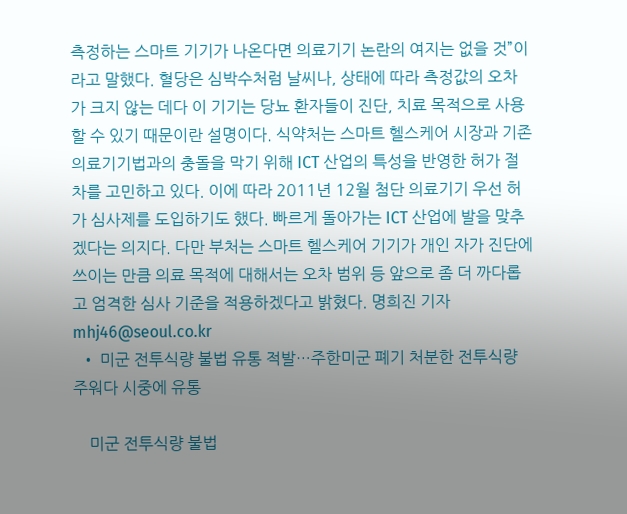측정하는 스마트 기기가 나온다면 의료기기 논란의 여지는 없을 것”이라고 말했다. 혈당은 심박수처럼 날씨나, 상태에 따라 측정값의 오차가 크지 않는 데다 이 기기는 당뇨 환자들이 진단, 치료 목적으로 사용할 수 있기 때문이란 설명이다. 식약처는 스마트 헬스케어 시장과 기존 의료기기법과의 충돌을 막기 위해 ICT 산업의 특성을 반영한 허가 절차를 고민하고 있다. 이에 따라 2011년 12월 첨단 의료기기 우선 허가 심사제를 도입하기도 했다. 빠르게 돌아가는 ICT 산업에 발을 맞추겠다는 의지다. 다만 부처는 스마트 헬스케어 기기가 개인 자가 진단에 쓰이는 만큼 의료 목적에 대해서는 오차 범위 등 앞으로 좀 더 까다롭고 엄격한 심사 기준을 적용하겠다고 밝혔다. 명희진 기자 mhj46@seoul.co.kr
  • 미군 전투식량 불법 유통 적발…주한미군 폐기 처분한 전투식량 주워다 시중에 유통

    미군 전투식량 불법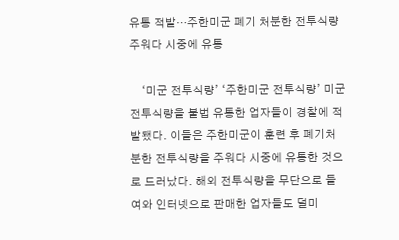유통 적발…주한미군 폐기 처분한 전투식량 주워다 시중에 유통

    ‘미군 전투식량’ ‘주한미군 전투식량’ 미군 전투식량을 불법 유통한 업자들이 경찰에 적발됐다. 이들은 주한미군이 훈련 후 폐기처분한 전투식량을 주워다 시중에 유통한 것으로 드러났다. 해외 전투식량을 무단으로 들여와 인터넷으로 판매한 업자들도 덜미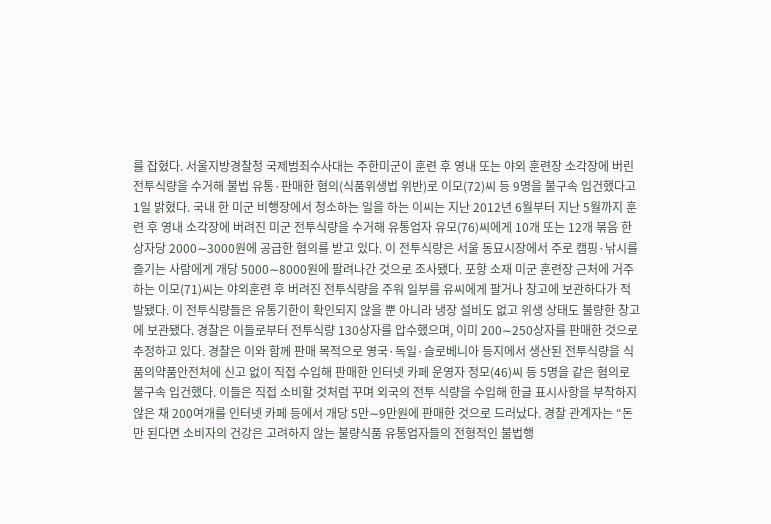를 잡혔다. 서울지방경찰청 국제범죄수사대는 주한미군이 훈련 후 영내 또는 야외 훈련장 소각장에 버린 전투식량을 수거해 불법 유통·판매한 혐의(식품위생법 위반)로 이모(72)씨 등 9명을 불구속 입건했다고 1일 밝혔다. 국내 한 미군 비행장에서 청소하는 일을 하는 이씨는 지난 2012년 6월부터 지난 5월까지 훈련 후 영내 소각장에 버려진 미군 전투식량을 수거해 유통업자 유모(76)씨에게 10개 또는 12개 묶음 한 상자당 2000∼3000원에 공급한 혐의를 받고 있다. 이 전투식량은 서울 동묘시장에서 주로 캠핑·낚시를 즐기는 사람에게 개당 5000∼8000원에 팔려나간 것으로 조사됐다. 포항 소재 미군 훈련장 근처에 거주하는 이모(71)씨는 야외훈련 후 버려진 전투식량을 주워 일부를 유씨에게 팔거나 창고에 보관하다가 적발됐다. 이 전투식량들은 유통기한이 확인되지 않을 뿐 아니라 냉장 설비도 없고 위생 상태도 불량한 창고에 보관됐다. 경찰은 이들로부터 전투식량 130상자를 압수했으며, 이미 200∼250상자를 판매한 것으로 추정하고 있다. 경찰은 이와 함께 판매 목적으로 영국·독일·슬로베니아 등지에서 생산된 전투식량을 식품의약품안전처에 신고 없이 직접 수입해 판매한 인터넷 카페 운영자 정모(46)씨 등 5명을 같은 혐의로 불구속 입건했다. 이들은 직접 소비할 것처럼 꾸며 외국의 전투 식량을 수입해 한글 표시사항을 부착하지 않은 채 200여개를 인터넷 카페 등에서 개당 5만∼9만원에 판매한 것으로 드러났다. 경찰 관계자는 “돈만 된다면 소비자의 건강은 고려하지 않는 불량식품 유통업자들의 전형적인 불법행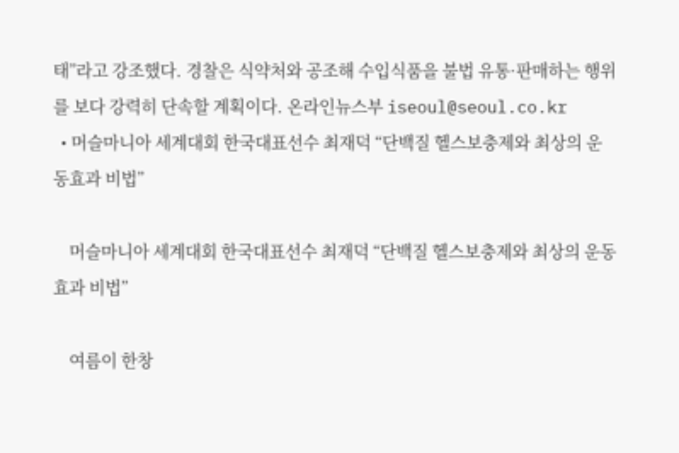태”라고 강조했다. 경찰은 식약처와 공조해 수입식품을 불법 유통·판매하는 행위를 보다 강력히 단속할 계획이다. 온라인뉴스부 iseoul@seoul.co.kr
  • 머슬마니아 세계대회 한국대표선수 최재덕 “단백질 헬스보충제와 최상의 운동효과 비법”

    머슬마니아 세계대회 한국대표선수 최재덕 “단백질 헬스보충제와 최상의 운동효과 비법”

    여름이 한창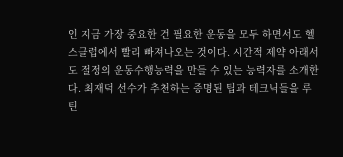인 지금 가장 중요한 건 필요한 운동을 모두 하면서도 헬스클럽에서 빨리 빠져나오는 것이다. 시간적 제약 아래서도 절정의 운동수행능력을 만들 수 있는 능력자를 소개한다. 최재덕 선수가 추천하는 증명된 팁과 테크닉들을 루틴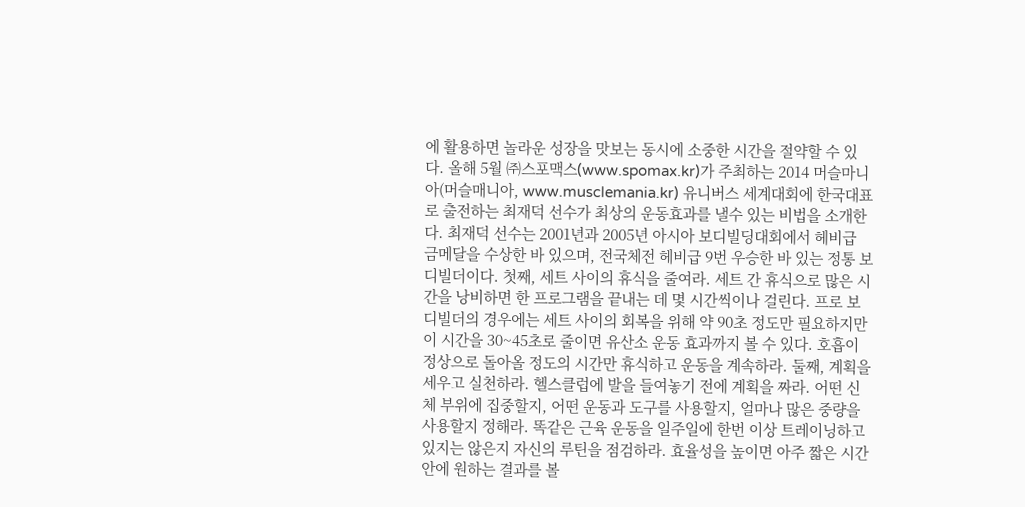에 활용하면 놀라운 성장을 맛보는 동시에 소중한 시간을 절약할 수 있다. 올해 5월 ㈜스포맥스(www.spomax.kr)가 주최하는 2014 머슬마니아(머슬매니아, www.musclemania.kr) 유니버스 세계대회에 한국대표로 출전하는 최재덕 선수가 최상의 운동효과를 낼수 있는 비법을 소개한다. 최재덕 선수는 2001년과 2005년 아시아 보디빌딩대회에서 헤비급 금메달을 수상한 바 있으며, 전국체전 헤비급 9번 우승한 바 있는 정통 보디빌더이다. 첫째, 세트 사이의 휴식을 줄여라. 세트 간 휴식으로 많은 시간을 낭비하면 한 프로그램을 끝내는 데 몇 시간씩이나 걸린다. 프로 보디빌더의 경우에는 세트 사이의 회복을 위해 약 90초 정도만 필요하지만 이 시간을 30~45초로 줄이면 유산소 운동 효과까지 볼 수 있다. 호흡이 정상으로 돌아올 정도의 시간만 휴식하고 운동을 계속하라. 둘째, 계획을 세우고 실천하라. 헬스클럽에 발을 들여놓기 전에 계획을 짜라. 어떤 신체 부위에 집중할지, 어떤 운동과 도구를 사용할지, 얼마나 많은 중량을 사용할지 정해라. 똑같은 근육 운동을 일주일에 한번 이상 트레이닝하고 있지는 않은지 자신의 루틴을 점검하라. 효율성을 높이면 아주 짧은 시간 안에 원하는 결과를 볼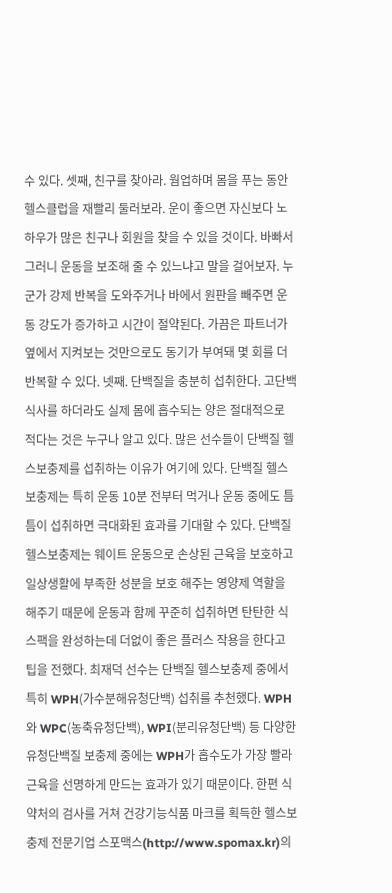수 있다. 셋째, 친구를 찾아라. 웜업하며 몸을 푸는 동안 헬스클럽을 재빨리 둘러보라. 운이 좋으면 자신보다 노하우가 많은 친구나 회원을 찾을 수 있을 것이다. 바빠서 그러니 운동을 보조해 줄 수 있느냐고 말을 걸어보자. 누군가 강제 반복을 도와주거나 바에서 원판을 빼주면 운동 강도가 증가하고 시간이 절약된다. 가끔은 파트너가 옆에서 지켜보는 것만으로도 동기가 부여돼 몇 회를 더 반복할 수 있다. 넷째. 단백질을 충분히 섭취한다. 고단백 식사를 하더라도 실제 몸에 흡수되는 양은 절대적으로 적다는 것은 누구나 알고 있다. 많은 선수들이 단백질 헬스보충제를 섭취하는 이유가 여기에 있다. 단백질 헬스보충제는 특히 운동 10분 전부터 먹거나 운동 중에도 틈틈이 섭취하면 극대화된 효과를 기대할 수 있다. 단백질 헬스보충제는 웨이트 운동으로 손상된 근육을 보호하고 일상생활에 부족한 성분을 보호 해주는 영양제 역할을 해주기 때문에 운동과 함께 꾸준히 섭취하면 탄탄한 식스팩을 완성하는데 더없이 좋은 플러스 작용을 한다고 팁을 전했다. 최재덕 선수는 단백질 헬스보충제 중에서 특히 WPH(가수분해유청단백) 섭취를 추천했다. WPH와 WPC(농축유청단백), WPI(분리유청단백) 등 다양한 유청단백질 보충제 중에는 WPH가 흡수도가 가장 빨라 근육을 선명하게 만드는 효과가 있기 때문이다. 한편 식약처의 검사를 거쳐 건강기능식품 마크를 획득한 헬스보충제 전문기업 스포맥스(http://www.spomax.kr)의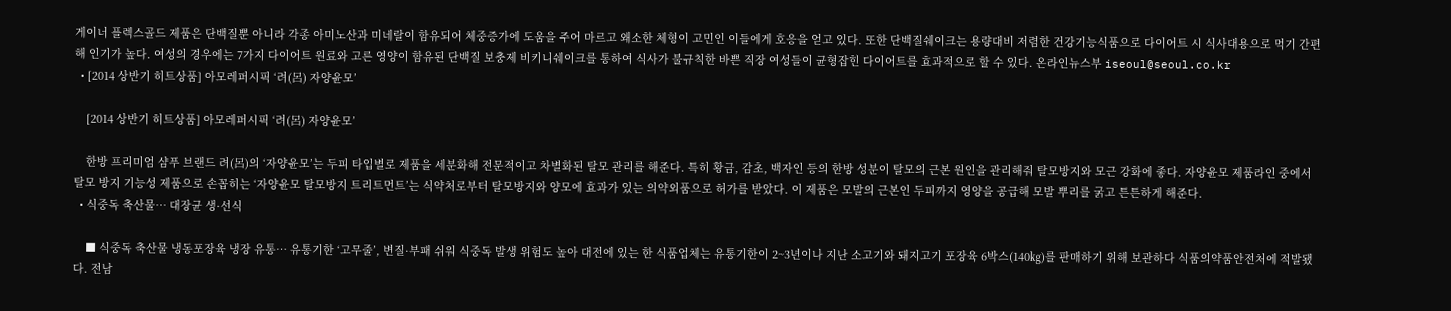게이너 플렉스골드 제품은 단백질뿐 아니라 각종 아미노산과 미네랄이 함유되어 체중증가에 도움을 주어 마르고 왜소한 체형이 고민인 이들에게 호응을 얻고 있다. 또한 단백질쉐이크는 용량대비 저렴한 건강기능식품으로 다이어트 시 식사대용으로 먹기 간편해 인기가 높다. 여성의 경우에는 7가지 다이어트 원료와 고른 영양이 함유된 단백질 보충제 비키니쉐이크를 통하여 식사가 불규칙한 바쁜 직장 여성들이 균형잡힌 다이어트를 효과적으로 할 수 있다. 온라인뉴스부 iseoul@seoul.co.kr
  • [2014 상반기 히트상품] 아모레퍼시픽 ‘려(呂) 자양윤모’

    [2014 상반기 히트상품] 아모레퍼시픽 ‘려(呂) 자양윤모’

    한방 프리미엄 샴푸 브랜드 려(呂)의 ‘자양윤모’는 두피 타입별로 제품을 세분화해 전문적이고 차별화된 탈모 관리를 해준다. 특히 황금, 감초, 백자인 등의 한방 성분이 탈모의 근본 원인을 관리해줘 탈모방지와 모근 강화에 좋다. 자양윤모 제품라인 중에서 탈모 방지 기능성 제품으로 손꼽히는 ‘자양윤모 탈모방지 트리트먼트’는 식약처로부터 탈모방지와 양모에 효과가 있는 의약외품으로 허가를 받았다. 이 제품은 모발의 근본인 두피까지 영양을 공급해 모발 뿌리를 굵고 튼튼하게 해준다.
  • 식중독 축산물… 대장균 생·선식

    ■ 식중독 축산물 냉동포장육 냉장 유통… 유통기한 ‘고무줄’, 변질·부패 쉬워 식중독 발생 위험도 높아 대전에 있는 한 식품업체는 유통기한이 2~3년이나 지난 소고기와 돼지고기 포장육 6박스(140㎏)를 판매하기 위해 보관하다 식품의약품안전처에 적발됐다. 전남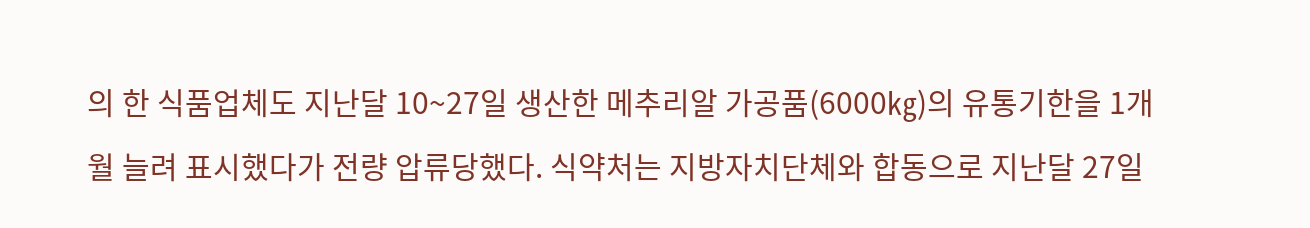의 한 식품업체도 지난달 10~27일 생산한 메추리알 가공품(6000㎏)의 유통기한을 1개월 늘려 표시했다가 전량 압류당했다. 식약처는 지방자치단체와 합동으로 지난달 27일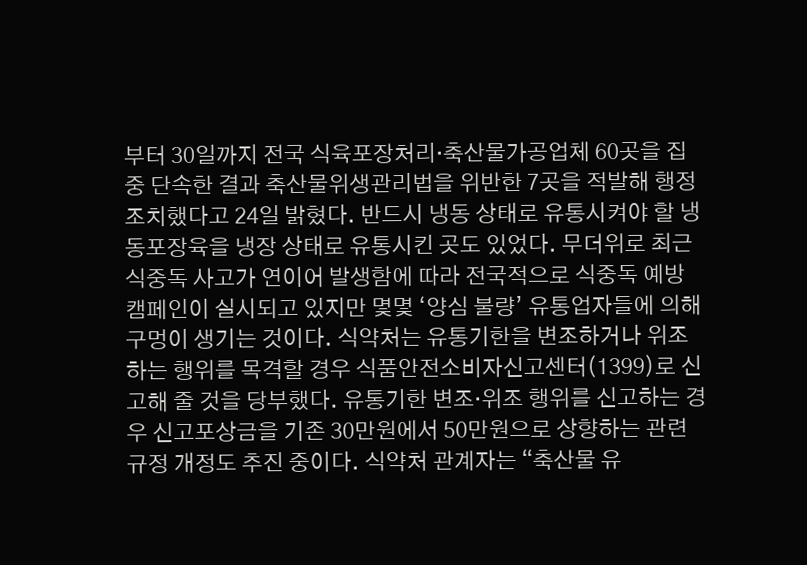부터 30일까지 전국 식육포장처리·축산물가공업체 60곳을 집중 단속한 결과 축산물위생관리법을 위반한 7곳을 적발해 행정조치했다고 24일 밝혔다. 반드시 냉동 상태로 유통시켜야 할 냉동포장육을 냉장 상태로 유통시킨 곳도 있었다. 무더위로 최근 식중독 사고가 연이어 발생함에 따라 전국적으로 식중독 예방 캠페인이 실시되고 있지만 몇몇 ‘양심 불량’ 유통업자들에 의해 구멍이 생기는 것이다. 식약처는 유통기한을 변조하거나 위조하는 행위를 목격할 경우 식품안전소비자신고센터(1399)로 신고해 줄 것을 당부했다. 유통기한 변조·위조 행위를 신고하는 경우 신고포상금을 기존 30만원에서 50만원으로 상향하는 관련 규정 개정도 추진 중이다. 식약처 관계자는 “축산물 유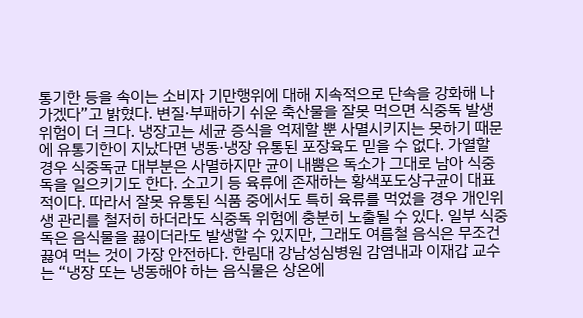통기한 등을 속이는 소비자 기만행위에 대해 지속적으로 단속을 강화해 나가겠다”고 밝혔다. 변질·부패하기 쉬운 축산물을 잘못 먹으면 식중독 발생 위험이 더 크다. 냉장고는 세균 증식을 억제할 뿐 사멸시키지는 못하기 때문에 유통기한이 지났다면 냉동·냉장 유통된 포장육도 믿을 수 없다. 가열할 경우 식중독균 대부분은 사멸하지만 균이 내뿜은 독소가 그대로 남아 식중독을 일으키기도 한다. 소고기 등 육류에 존재하는 황색포도상구균이 대표적이다. 따라서 잘못 유통된 식품 중에서도 특히 육류를 먹었을 경우 개인위생 관리를 철저히 하더라도 식중독 위험에 충분히 노출될 수 있다. 일부 식중독은 음식물을 끓이더라도 발생할 수 있지만, 그래도 여름철 음식은 무조건 끓여 먹는 것이 가장 안전하다. 한림대 강남성심병원 감염내과 이재갑 교수는 “냉장 또는 냉동해야 하는 음식물은 상온에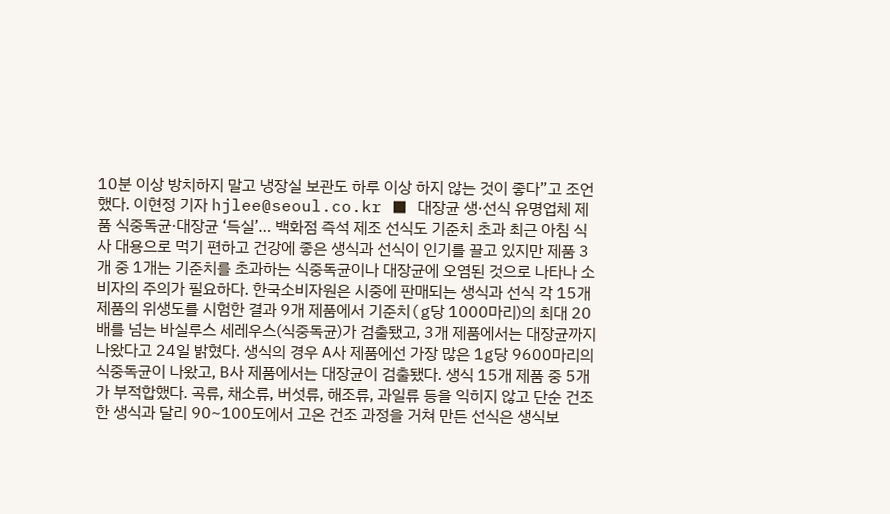10분 이상 방치하지 말고 냉장실 보관도 하루 이상 하지 않는 것이 좋다”고 조언했다. 이현정 기자 hjlee@seoul.co.kr ■ 대장균 생·선식 유명업체 제품 식중독균·대장균 ‘득실’… 백화점 즉석 제조 선식도 기준치 초과 최근 아침 식사 대용으로 먹기 편하고 건강에 좋은 생식과 선식이 인기를 끌고 있지만 제품 3개 중 1개는 기준치를 초과하는 식중독균이나 대장균에 오염된 것으로 나타나 소비자의 주의가 필요하다. 한국소비자원은 시중에 판매되는 생식과 선식 각 15개 제품의 위생도를 시험한 결과 9개 제품에서 기준치(g당 1000마리)의 최대 20배를 넘는 바실루스 세레우스(식중독균)가 검출됐고, 3개 제품에서는 대장균까지 나왔다고 24일 밝혔다. 생식의 경우 A사 제품에선 가장 많은 1g당 9600마리의 식중독균이 나왔고, B사 제품에서는 대장균이 검출됐다. 생식 15개 제품 중 5개가 부적합했다. 곡류, 채소류, 버섯류, 해조류, 과일류 등을 익히지 않고 단순 건조한 생식과 달리 90~100도에서 고온 건조 과정을 거쳐 만든 선식은 생식보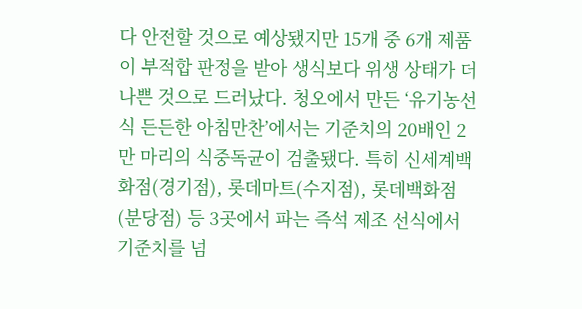다 안전할 것으로 예상됐지만 15개 중 6개 제품이 부적합 판정을 받아 생식보다 위생 상태가 더 나쁜 것으로 드러났다. 청오에서 만든 ‘유기농선식 든든한 아침만찬’에서는 기준치의 20배인 2만 마리의 식중독균이 검출됐다. 특히 신세계백화점(경기점), 롯데마트(수지점), 롯데백화점(분당점) 등 3곳에서 파는 즉석 제조 선식에서 기준치를 넘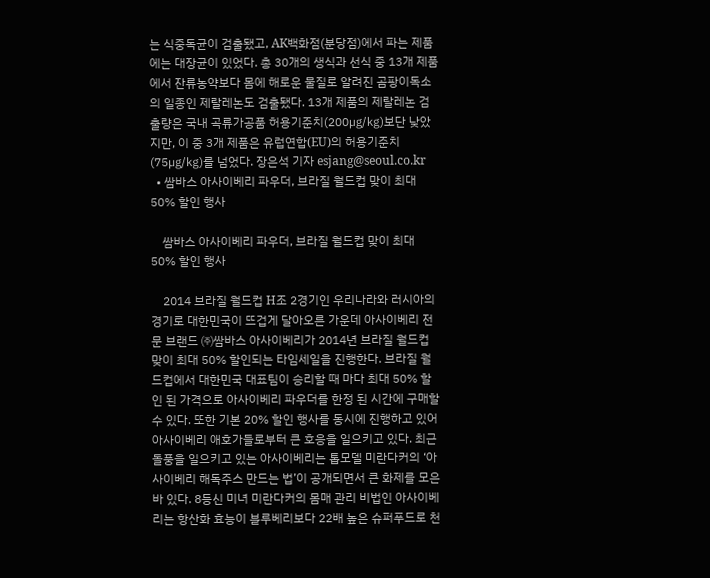는 식중독균이 검출됐고, AK백화점(분당점)에서 파는 제품에는 대장균이 있었다. 총 30개의 생식과 선식 중 13개 제품에서 잔류농약보다 몸에 해로운 물질로 알려진 곰팡이독소의 일종인 제랄레논도 검출됐다. 13개 제품의 제랄레논 검출량은 국내 곡류가공품 허용기준치(200㎍/㎏)보단 낮았지만, 이 중 3개 제품은 유럽연합(EU)의 허용기준치(75㎍/㎏)를 넘었다. 장은석 기자 esjang@seoul.co.kr
  • 쌈바스 아사이베리 파우더, 브라질 월드컵 맞이 최대 50% 할인 행사

    쌈바스 아사이베리 파우더, 브라질 월드컵 맞이 최대 50% 할인 행사

    2014 브라질 월드컵 H조 2경기인 우리나라와 러시아의 경기로 대한민국이 뜨겁게 달아오른 가운데 아사이베리 전문 브랜드 ㈜쌈바스 아사이베리가 2014년 브라질 월드컵 맞이 최대 50% 할인되는 타임세일을 진행한다. 브라질 월드컵에서 대한민국 대표팀이 승리할 때 마다 최대 50% 할인 된 가격으로 아사이베리 파우더를 한정 된 시간에 구매할 수 있다. 또한 기본 20% 할인 행사를 동시에 진행하고 있어 아사이베리 애호가들로부터 큰 호응을 일으키고 있다. 최근 돌풍을 일으키고 있는 아사이베리는 톱모델 미란다커의 ‘아사이베리 해독주스 만드는 법’이 공개되면서 큰 화제를 모은 바 있다. 8등신 미녀 미란다커의 몸매 관리 비법인 아사이베리는 항산화 효능이 블루베리보다 22배 높은 슈퍼푸드로 천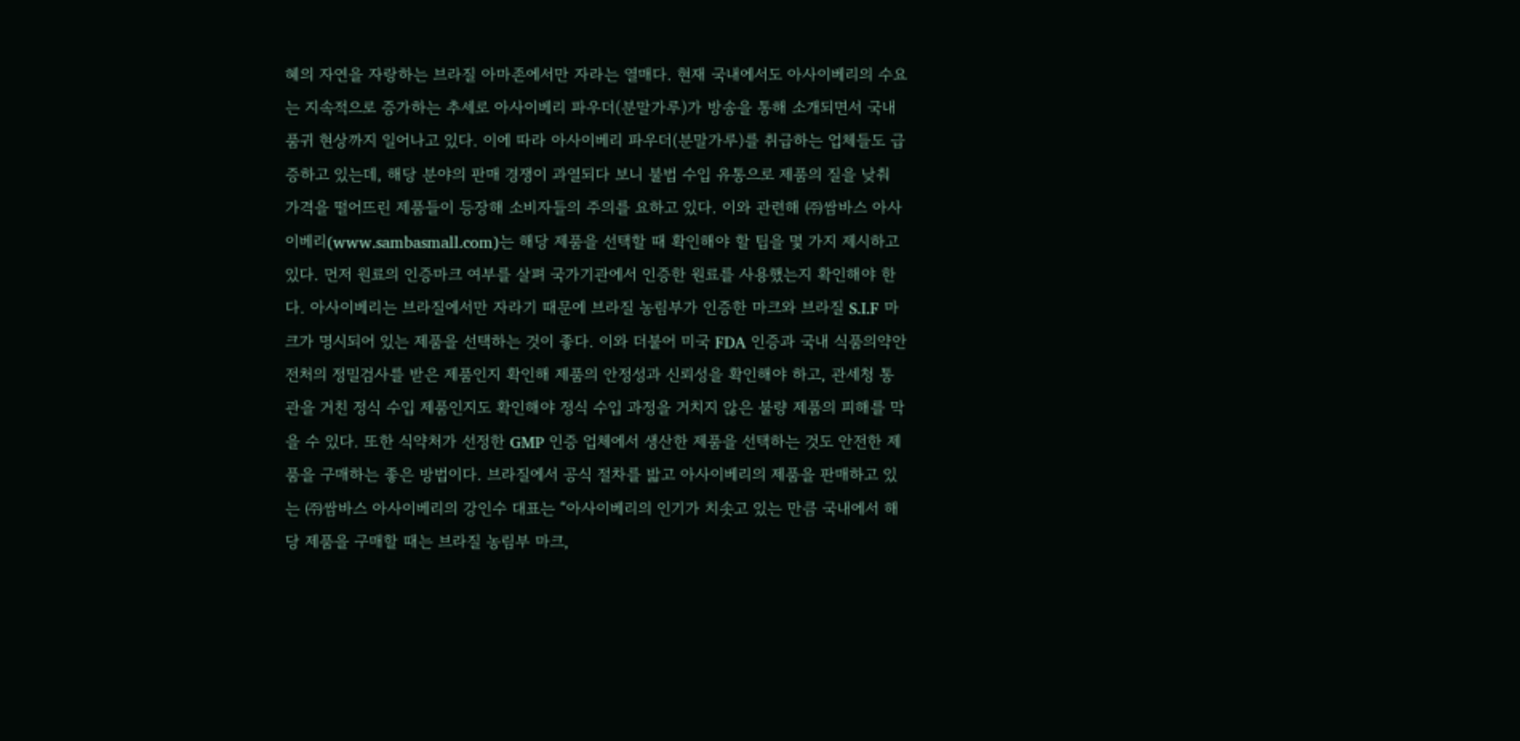혜의 자연을 자랑하는 브라질 아마존에서만 자라는 열매다. 현재 국내에서도 아사이베리의 수요는 지속적으로 증가하는 추세로 아사이베리 파우더(분말가루)가 방송을 통해 소개되면서 국내 품귀 현상까지 일어나고 있다. 이에 따라 아사이베리 파우더(분말가루)를 취급하는 업체들도 급증하고 있는데, 해당 분야의 판매 경쟁이 과열되다 보니 불법 수입 유통으로 제품의 질을 낮춰 가격을 떨어뜨린 제품들이 등장해 소비자들의 주의를 요하고 있다. 이와 관련해 ㈜쌈바스 아사이베리(www.sambasmall.com)는 해당 제품을 선택할 때 확인해야 할 팁을 몇 가지 제시하고 있다. 먼저 원료의 인증마크 여부를 살펴 국가기관에서 인증한 원료를 사용했는지 확인해야 한다. 아사이베리는 브라질에서만 자라기 때문에 브라질 농림부가 인증한 마크와 브라질 S.I.F 마크가 명시되어 있는 제품을 선택하는 것이 좋다. 이와 더불어 미국 FDA 인증과 국내 식품의약안전처의 정밀검사를 받은 제품인지 확인해 제품의 안정성과 신뢰성을 확인해야 하고, 관세청 통관을 거친 정식 수입 제품인지도 확인해야 정식 수입 과정을 거치지 않은 불량 제품의 피해를 막을 수 있다. 또한 식약처가 선정한 GMP 인증 업체에서 생산한 제품을 선택하는 것도 안전한 제품을 구매하는 좋은 방법이다. 브라질에서 공식 절차를 밟고 아사이베리의 제품을 판매하고 있는 ㈜쌈바스 아사이베리의 강인수 대표는 “아사이베리의 인기가 치솟고 있는 만큼 국내에서 해당 제품을 구매할 때는 브라질 농림부 마크,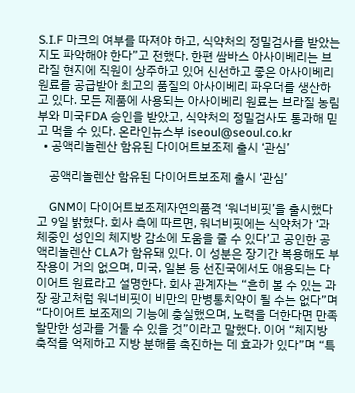S.I.F 마크의 여부를 따져야 하고, 식약처의 정밀검사를 받았는지도 파악해야 한다”고 전했다. 한편 쌈바스 아사이베리는 브라질 현지에 직원이 상주하고 있어 신선하고 좋은 아사이베리 원료를 공급받아 최고의 품질의 아사이베리 파우더를 생산하고 있다. 모든 제품에 사용되는 아사이베리 원료는 브라질 농림부와 미국FDA 승인을 받았고, 식약처의 정밀검사도 통과해 믿고 먹을 수 있다. 온라인뉴스부 iseoul@seoul.co.kr
  • 공액리놀렌산 함유된 다이어트보조제 출시 ‘관심’

    공액리놀렌산 함유된 다이어트보조제 출시 ‘관심’

    GNM이 다이어트보조제자연의품격 ‘워너비핏’을 출시했다고 9일 밝혔다. 회사 측에 따르면, 워너비핏에는 식약처가 ‘과체중인 성인의 체지방 감소에 도움을 줄 수 있다’고 공인한 공액리놀렌산 CLA가 함유돼 있다. 이 성분은 장기간 복용해도 부작용이 거의 없으며, 미국, 일본 등 선진국에서도 애용되는 다이어트 원료라고 설명한다. 회사 관계자는 “흔히 볼 수 있는 과장 광고처럼 워너비핏이 비만의 만병통치약이 될 수는 없다”며 “다이어트 보조제의 기능에 충실했으며, 노력을 더한다면 만족할만한 성과를 거둘 수 있을 것”이라고 말했다. 이어 “체지방 축적를 억제하고 지방 분해를 촉진하는 데 효과가 있다”며 “특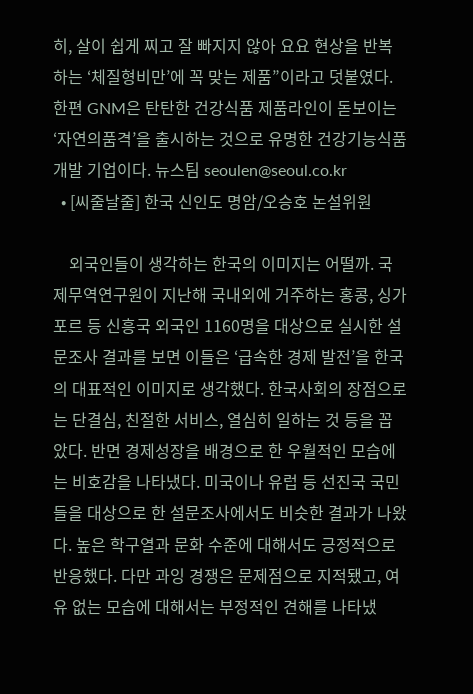히, 살이 쉽게 찌고 잘 빠지지 않아 요요 현상을 반복하는 ‘체질형비만’에 꼭 맞는 제품”이라고 덧붙였다. 한편 GNM은 탄탄한 건강식품 제품라인이 돋보이는 ‘자연의품격’을 출시하는 것으로 유명한 건강기능식품 개발 기업이다. 뉴스팀 seoulen@seoul.co.kr
  • [씨줄날줄] 한국 신인도 명암/오승호 논설위원

    외국인들이 생각하는 한국의 이미지는 어떨까. 국제무역연구원이 지난해 국내외에 거주하는 홍콩, 싱가포르 등 신흥국 외국인 1160명을 대상으로 실시한 설문조사 결과를 보면 이들은 ‘급속한 경제 발전’을 한국의 대표적인 이미지로 생각했다. 한국사회의 장점으로는 단결심, 친절한 서비스, 열심히 일하는 것 등을 꼽았다. 반면 경제성장을 배경으로 한 우월적인 모습에는 비호감을 나타냈다. 미국이나 유럽 등 선진국 국민들을 대상으로 한 설문조사에서도 비슷한 결과가 나왔다. 높은 학구열과 문화 수준에 대해서도 긍정적으로 반응했다. 다만 과잉 경쟁은 문제점으로 지적됐고, 여유 없는 모습에 대해서는 부정적인 견해를 나타냈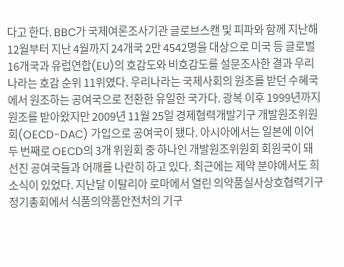다고 한다. BBC가 국제여론조사기관 글로브스캔 및 피파와 함께 지난해 12월부터 지난 4월까지 24개국 2만 4542명을 대상으로 미국 등 글로벌 16개국과 유럽연합(EU)의 호감도와 비호감도를 설문조사한 결과 우리나라는 호감 순위 11위였다. 우리나라는 국제사회의 원조를 받던 수혜국에서 원조하는 공여국으로 전환한 유일한 국가다. 광복 이후 1999년까지 원조를 받아왔지만 2009년 11월 25일 경제협력개발기구 개발원조위원회(OECD-DAC) 가입으로 공여국이 됐다. 아시아에서는 일본에 이어 두 번째로 OECD의 3개 위원회 중 하나인 개발원조위원회 회원국이 돼 선진 공여국들과 어깨를 나란히 하고 있다. 최근에는 제약 분야에서도 희소식이 있었다. 지난달 이탈리아 로마에서 열린 의약품실사상호협력기구 정기총회에서 식품의약품안전처의 기구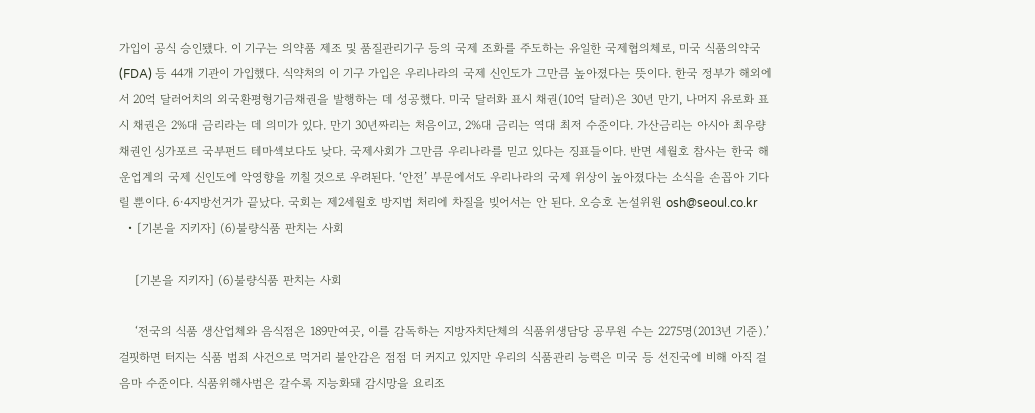가입이 공식 승인됐다. 이 기구는 의약품 제조 및 품질관리기구 등의 국제 조화를 주도하는 유일한 국제협의체로, 미국 식품의약국(FDA) 등 44개 기관이 가입했다. 식약처의 이 기구 가입은 우리나라의 국제 신인도가 그만큼 높아졌다는 뜻이다. 한국 정부가 해외에서 20억 달러어치의 외국환평형기금채권을 발행하는 데 성공했다. 미국 달러화 표시 채권(10억 달러)은 30년 만기, 나머지 유로화 표시 채권은 2%대 금리라는 데 의미가 있다. 만기 30년짜리는 처음이고, 2%대 금리는 역대 최저 수준이다. 가산금리는 아시아 최우량 채권인 싱가포르 국부펀드 테마섹보다도 낮다. 국제사회가 그만큼 우리나라를 믿고 있다는 징표들이다. 반면 세월호 참사는 한국 해운업계의 국제 신인도에 악영향을 끼칠 것으로 우려된다. ‘안전’ 부문에서도 우리나라의 국제 위상이 높아졌다는 소식을 손꼽아 기다릴 뿐이다. 6·4지방선거가 끝났다. 국회는 제2세월호 방지법 처리에 차질을 빚어서는 안 된다. 오승호 논설위원 osh@seoul.co.kr
  • [기본을 지키자] (6)불량식품 판치는 사회

    [기본을 지키자] (6)불량식품 판치는 사회

    ‘전국의 식품 생산업체와 음식점은 189만여곳, 이를 감독하는 지방자치단체의 식품위생담당 공무원 수는 2275명(2013년 기준).’ 걸핏하면 터지는 식품 범죄 사건으로 먹거리 불안감은 점점 더 커지고 있지만 우리의 식품관리 능력은 미국 등 선진국에 비해 아직 걸음마 수준이다. 식품위해사범은 갈수록 지능화돼 감시망을 요리조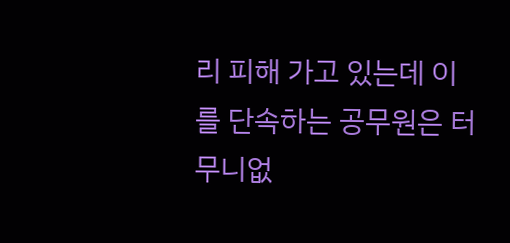리 피해 가고 있는데 이를 단속하는 공무원은 터무니없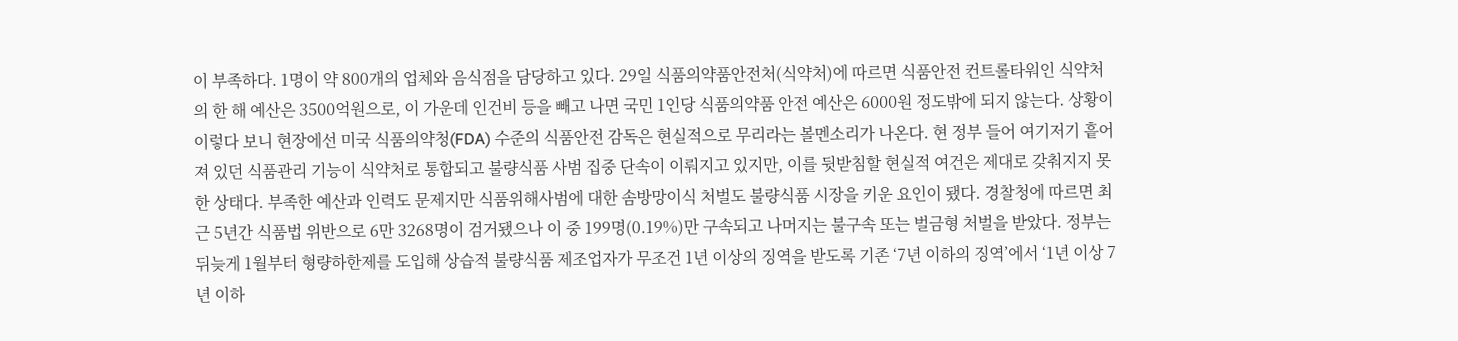이 부족하다. 1명이 약 800개의 업체와 음식점을 담당하고 있다. 29일 식품의약품안전처(식약처)에 따르면 식품안전 컨트롤타워인 식약처의 한 해 예산은 3500억원으로, 이 가운데 인건비 등을 빼고 나면 국민 1인당 식품의약품 안전 예산은 6000원 정도밖에 되지 않는다. 상황이 이렇다 보니 현장에선 미국 식품의약청(FDA) 수준의 식품안전 감독은 현실적으로 무리라는 볼멘소리가 나온다. 현 정부 들어 여기저기 흩어져 있던 식품관리 기능이 식약처로 통합되고 불량식품 사범 집중 단속이 이뤄지고 있지만, 이를 뒷받침할 현실적 여건은 제대로 갖춰지지 못한 상태다. 부족한 예산과 인력도 문제지만 식품위해사범에 대한 솜방망이식 처벌도 불량식품 시장을 키운 요인이 됐다. 경찰청에 따르면 최근 5년간 식품법 위반으로 6만 3268명이 검거됐으나 이 중 199명(0.19%)만 구속되고 나머지는 불구속 또는 벌금형 처벌을 받았다. 정부는 뒤늦게 1월부터 형량하한제를 도입해 상습적 불량식품 제조업자가 무조건 1년 이상의 징역을 받도록 기존 ‘7년 이하의 징역’에서 ‘1년 이상 7년 이하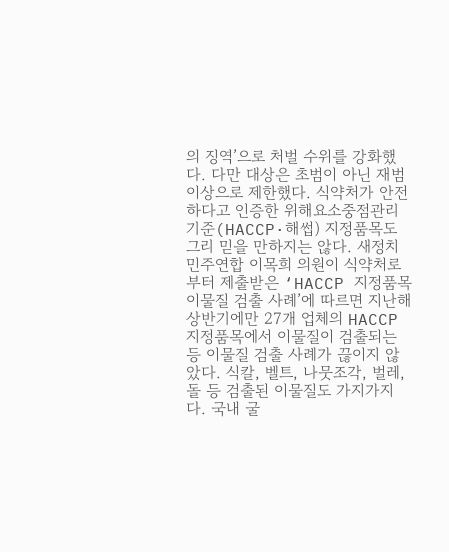의 징역’으로 처벌 수위를 강화했다. 다만 대상은 초범이 아닌 재범 이상으로 제한했다. 식약처가 안전하다고 인증한 위해요소중점관리기준(HACCP·해썹) 지정품목도 그리 믿을 만하지는 않다. 새정치민주연합 이목희 의원이 식약처로부터 제출받은 ‘HACCP 지정품목 이물질 검출 사례’에 따르면 지난해 상반기에만 27개 업체의 HACCP 지정품목에서 이물질이 검출되는 등 이물질 검출 사례가 끊이지 않았다. 식칼, 벨트, 나뭇조각, 벌레, 돌 등 검출된 이물질도 가지가지다. 국내 굴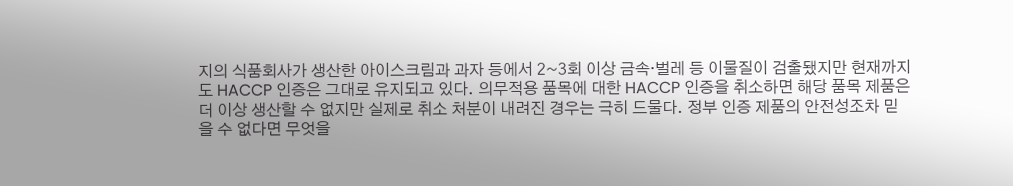지의 식품회사가 생산한 아이스크림과 과자 등에서 2~3회 이상 금속·벌레 등 이물질이 검출됐지만 현재까지도 HACCP 인증은 그대로 유지되고 있다. 의무적용 품목에 대한 HACCP 인증을 취소하면 해당 품목 제품은 더 이상 생산할 수 없지만 실제로 취소 처분이 내려진 경우는 극히 드물다. 정부 인증 제품의 안전성조차 믿을 수 없다면 무엇을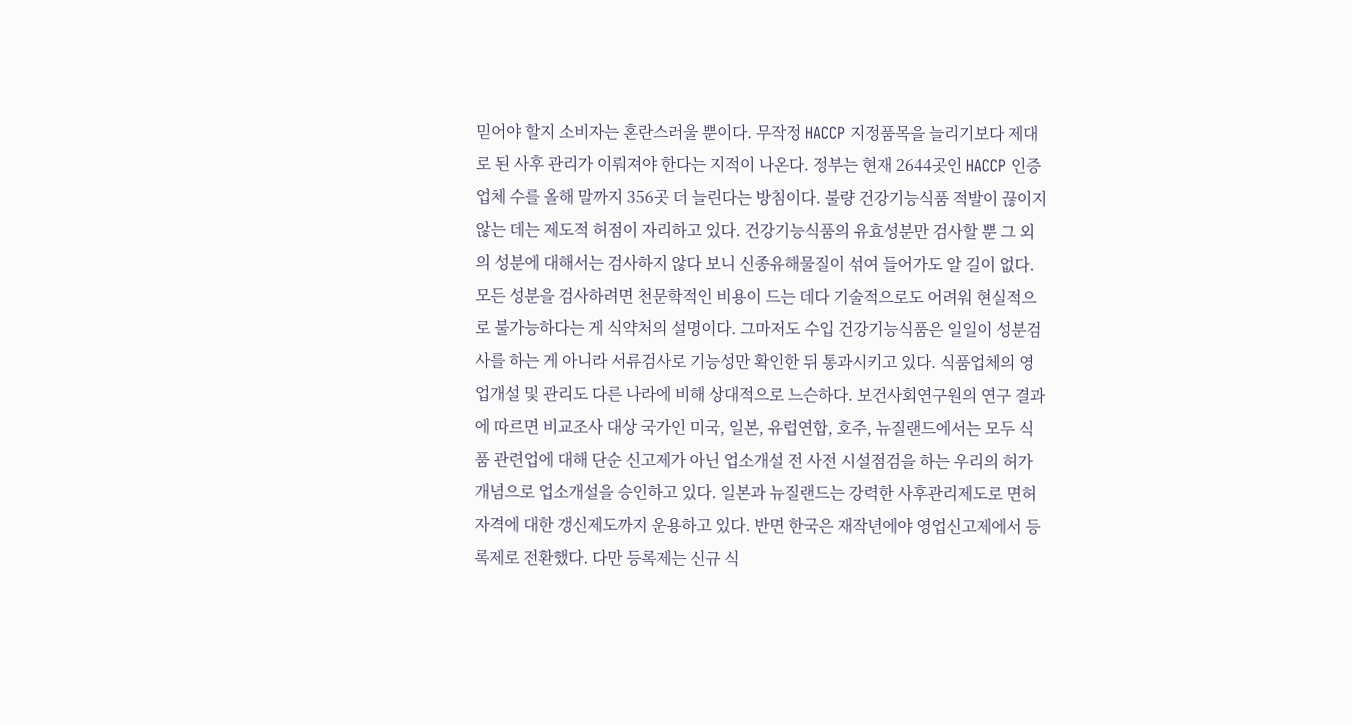믿어야 할지 소비자는 혼란스러울 뿐이다. 무작정 HACCP 지정품목을 늘리기보다 제대로 된 사후 관리가 이뤄져야 한다는 지적이 나온다. 정부는 현재 2644곳인 HACCP 인증 업체 수를 올해 말까지 356곳 더 늘린다는 방침이다. 불량 건강기능식품 적발이 끊이지 않는 데는 제도적 허점이 자리하고 있다. 건강기능식품의 유효성분만 검사할 뿐 그 외의 성분에 대해서는 검사하지 않다 보니 신종유해물질이 섞여 들어가도 알 길이 없다. 모든 성분을 검사하려면 천문학적인 비용이 드는 데다 기술적으로도 어려워 현실적으로 불가능하다는 게 식약처의 설명이다. 그마저도 수입 건강기능식품은 일일이 성분검사를 하는 게 아니라 서류검사로 기능성만 확인한 뒤 통과시키고 있다. 식품업체의 영업개설 및 관리도 다른 나라에 비해 상대적으로 느슨하다. 보건사회연구원의 연구 결과에 따르면 비교조사 대상 국가인 미국, 일본, 유럽연합, 호주, 뉴질랜드에서는 모두 식품 관련업에 대해 단순 신고제가 아닌 업소개설 전 사전 시설점검을 하는 우리의 허가 개념으로 업소개설을 승인하고 있다. 일본과 뉴질랜드는 강력한 사후관리제도로 면허 자격에 대한 갱신제도까지 운용하고 있다. 반면 한국은 재작년에야 영업신고제에서 등록제로 전환했다. 다만 등록제는 신규 식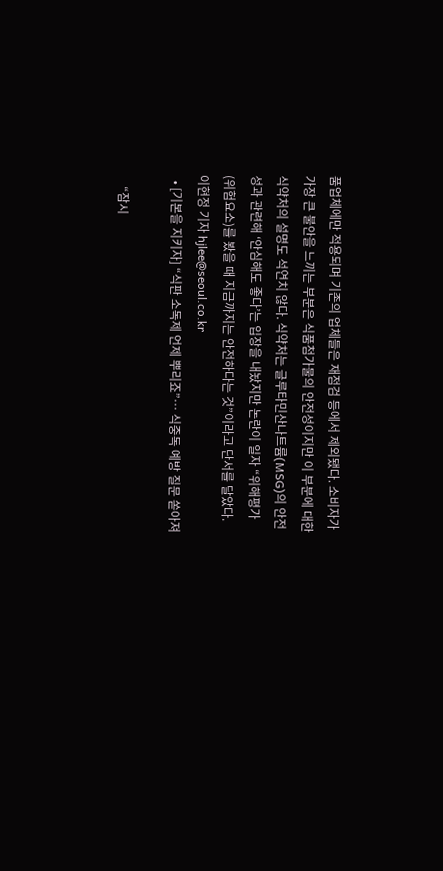품업체에만 적용되며 기존의 업체들은 재점검 등에서 제외됐다. 소비자가 가장 큰 불안을 느끼는 부분은 식품첨가물의 안전성이지만 이 부분에 대한 식약처의 설명도 석연치 않다. 식약처는 글루타민산나트륨(MSG)의 안전성과 관련해 ‘안심해도 좋다’는 입장을 내놨지만 논란이 일자 “위해평가(위험요소)를 봤을 때 지금까지는 안전하다는 것”이라고 단서를 달았다. 이현정 기자 hjlee@seoul.co.kr
  • [기본을 지키자] “식판 소독제 언제 뿌리죠”… 식중독 예방 질문 쏟아져

    “잠시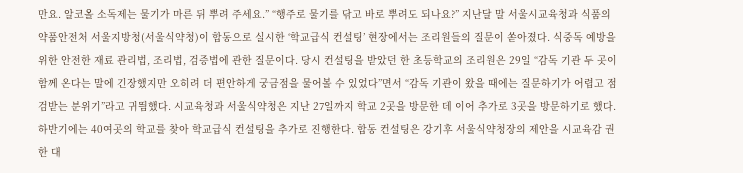만요. 알코올 소독제는 물기가 마른 뒤 뿌려 주세요.” “행주로 물기를 닦고 바로 뿌려도 되나요?” 지난달 말 서울시교육청과 식품의약품안전처 서울지방청(서울식약청)이 합동으로 실시한 ‘학교급식 컨설팅’ 현장에서는 조리원들의 질문이 쏟아졌다. 식중독 예방을 위한 안전한 재료 관리법, 조리법, 검증법에 관한 질문이다. 당시 컨설팅을 받았던 한 초등학교의 조리원은 29일 “감독 기관 두 곳이 함께 온다는 말에 긴장했지만 오히려 더 편안하게 궁금점을 물어볼 수 있었다”면서 “감독 기관이 왔을 때에는 질문하기가 어렵고 점검받는 분위기”라고 귀띔했다. 시교육청과 서울식약청은 지난 27일까지 학교 2곳을 방문한 데 이어 추가로 3곳을 방문하기로 했다. 하반기에는 40여곳의 학교를 찾아 학교급식 컨설팅을 추가로 진행한다. 합동 컨설팅은 강기후 서울식약청장의 제안을 시교육감 권한 대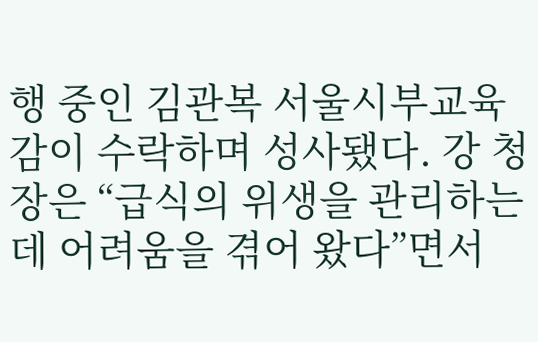행 중인 김관복 서울시부교육감이 수락하며 성사됐다. 강 청장은 “급식의 위생을 관리하는 데 어려움을 겪어 왔다”면서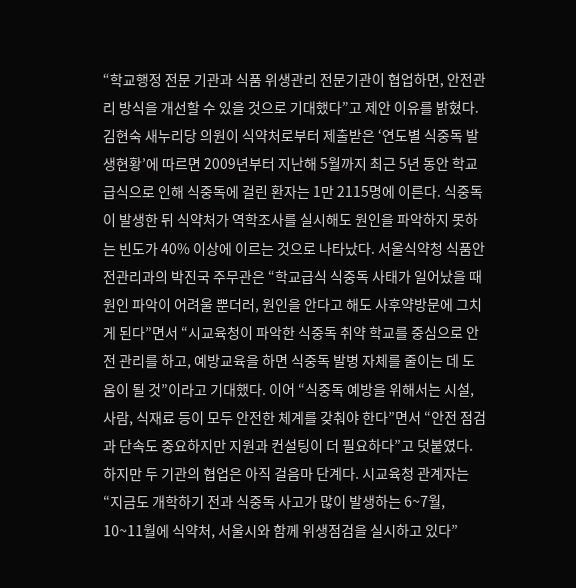“학교행정 전문 기관과 식품 위생관리 전문기관이 협업하면, 안전관리 방식을 개선할 수 있을 것으로 기대했다”고 제안 이유를 밝혔다. 김현숙 새누리당 의원이 식약처로부터 제출받은 ‘연도별 식중독 발생현황’에 따르면 2009년부터 지난해 5월까지 최근 5년 동안 학교 급식으로 인해 식중독에 걸린 환자는 1만 2115명에 이른다. 식중독이 발생한 뒤 식약처가 역학조사를 실시해도 원인을 파악하지 못하는 빈도가 40% 이상에 이르는 것으로 나타났다. 서울식약청 식품안전관리과의 박진국 주무관은 “학교급식 식중독 사태가 일어났을 때 원인 파악이 어려울 뿐더러, 원인을 안다고 해도 사후약방문에 그치게 된다”면서 “시교육청이 파악한 식중독 취약 학교를 중심으로 안전 관리를 하고, 예방교육을 하면 식중독 발병 자체를 줄이는 데 도움이 될 것”이라고 기대했다. 이어 “식중독 예방을 위해서는 시설, 사람, 식재료 등이 모두 안전한 체계를 갖춰야 한다”면서 “안전 점검과 단속도 중요하지만 지원과 컨설팅이 더 필요하다”고 덧붙였다. 하지만 두 기관의 협업은 아직 걸음마 단계다. 시교육청 관계자는 “지금도 개학하기 전과 식중독 사고가 많이 발생하는 6~7월, 10~11월에 식약처, 서울시와 함께 위생점검을 실시하고 있다”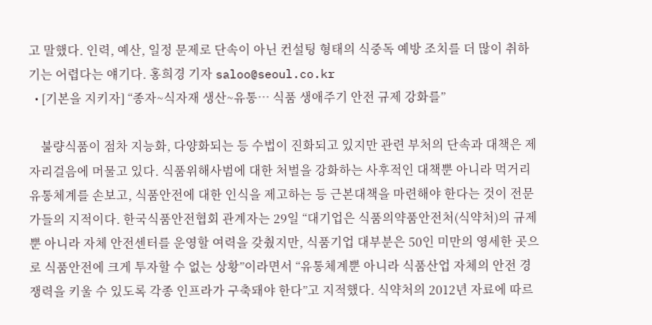고 말했다. 인력, 예산, 일정 문제로 단속이 아닌 컨설팅 형태의 식중독 예방 조치를 더 많이 취하기는 어렵다는 얘기다. 홍희경 기자 saloo@seoul.co.kr
  • [기본을 지키자] “종자~식자재 생산~유통… 식품 생애주기 안전 규제 강화를”

    불량식품이 점차 지능화, 다양화되는 등 수법이 진화되고 있지만 관련 부처의 단속과 대책은 제자리걸음에 머물고 있다. 식품위해사범에 대한 처벌을 강화하는 사후적인 대책뿐 아니라 먹거리 유통체계를 손보고, 식품안전에 대한 인식을 제고하는 등 근본대책을 마련해야 한다는 것이 전문가들의 지적이다. 한국식품안전협회 관계자는 29일 “대기업은 식품의약품안전처(식약처)의 규제뿐 아니라 자체 안전센터를 운영할 여력을 갖췄지만, 식품기업 대부분은 50인 미만의 영세한 곳으로 식품안전에 크게 투자할 수 없는 상황”이라면서 “유통체계뿐 아니라 식품산업 자체의 안전 경쟁력을 키울 수 있도록 각종 인프라가 구축돼야 한다”고 지적했다. 식약처의 2012년 자료에 따르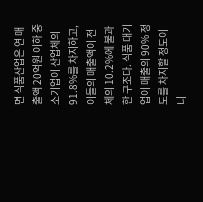면 식품산업은 연 매출액 20억원 이하 중소기업이 산업체의 91.8%를 차지하고, 이들의 매출액이 전체의 10.2%에 불과한 구조다. 식품 대기업이 매출의 90% 정도를 차지할 정도이니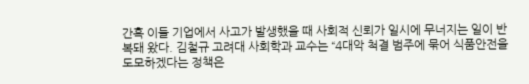간혹 이들 기업에서 사고가 발생했을 때 사회적 신뢰가 일시에 무너지는 일이 반복돼 왔다. 김철규 고려대 사회학과 교수는 “4대악 척결 범주에 묶어 식품안전을 도모하겠다는 정책은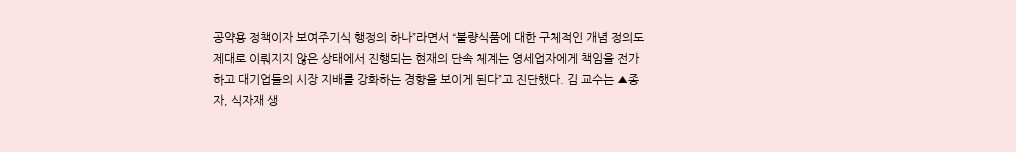공약용 정책이자 보여주기식 행정의 하나”라면서 “불량식품에 대한 구체적인 개념 정의도 제대로 이뤄지지 않은 상태에서 진행되는 현재의 단속 체계는 영세업자에게 책임을 전가하고 대기업들의 시장 지배를 강화하는 경향을 보이게 된다”고 진단했다. 김 교수는 ▲종자, 식자재 생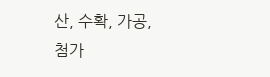산, 수확, 가공, 첨가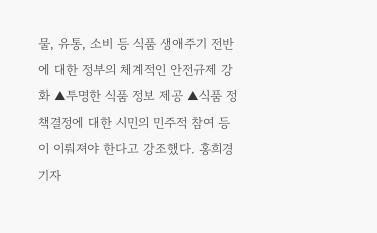물, 유통, 소비 등 식품 생애주기 전반에 대한 정부의 체계적인 안전규제 강화 ▲투명한 식품 정보 제공 ▲식품 정책결정에 대한 시민의 민주적 참여 등이 이뤄져야 한다고 강조했다. 홍희경 기자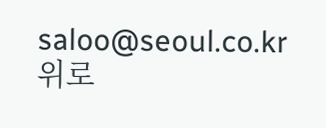saloo@seoul.co.kr
위로